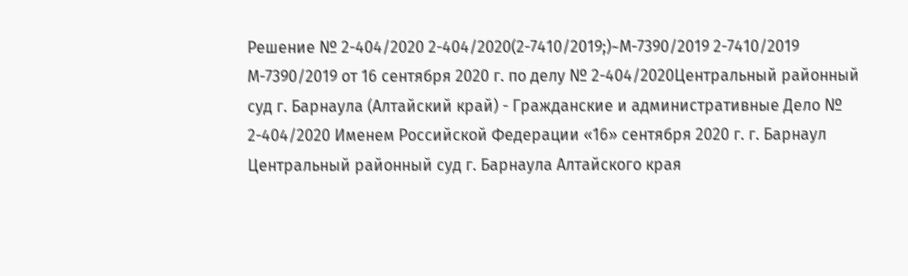Решение № 2-404/2020 2-404/2020(2-7410/2019;)~М-7390/2019 2-7410/2019 М-7390/2019 от 16 сентября 2020 г. по делу № 2-404/2020Центральный районный суд г. Барнаула (Алтайский край) - Гражданские и административные Дело № 2-404/2020 Именем Российской Федерации «16» сентября 2020 г. г. Барнаул Центральный районный суд г. Барнаула Алтайского края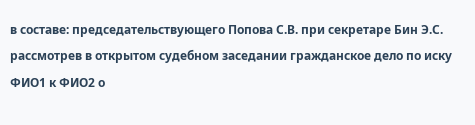в составе: председательствующего Попова С.В. при секретаре Бин Э.С. рассмотрев в открытом судебном заседании гражданское дело по иску ФИО1 к ФИО2 о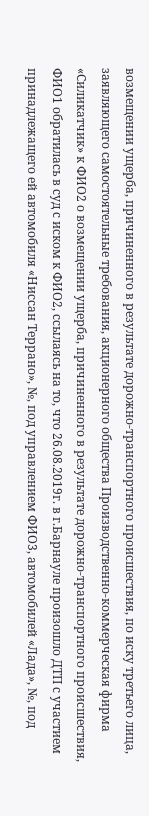возмещении ущерба, причиненного в результате дорожно-транспортного происшествия, по иску третьего лица, заявляющего самостоятельные требования, акционерного общества Производственно-коммерческая фирма «Силикатчик» к ФИО2 о возмещении ущерба, причиненного в результате дорожно-транспортного происшествия, ФИО1 обратилась в суд с иском к ФИО2, ссылаясь на то, что 26.08.2019г. в г.Барнауле произошло ДТП с участием принадлежащего ей автомобиля «Ниссан Террано», №, под управлением ФИО3, автомобилей «Лада», №, под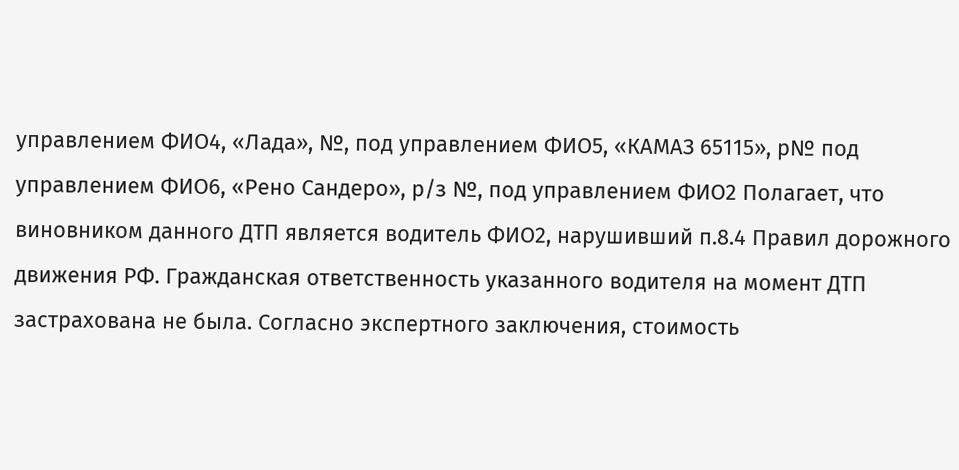управлением ФИО4, «Лада», №, под управлением ФИО5, «КАМАЗ 65115», р№ под управлением ФИО6, «Рено Сандеро», р/з №, под управлением ФИО2 Полагает, что виновником данного ДТП является водитель ФИО2, нарушивший п.8.4 Правил дорожного движения РФ. Гражданская ответственность указанного водителя на момент ДТП застрахована не была. Согласно экспертного заключения, стоимость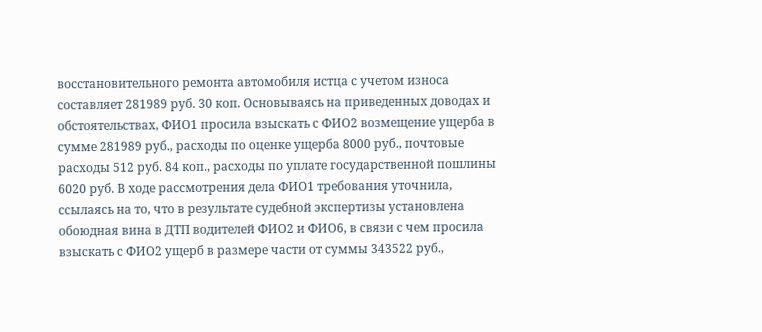восстановительного ремонта автомобиля истца с учетом износа составляет 281989 руб. 30 коп. Основываясь на приведенных доводах и обстоятельствах, ФИО1 просила взыскать с ФИО2 возмещение ущерба в сумме 281989 руб., расходы по оценке ущерба 8000 руб., почтовые расходы 512 руб. 84 коп., расходы по уплате государственной пошлины 6020 руб. В ходе рассмотрения дела ФИО1 требования уточнила, ссылаясь на то, что в результате судебной экспертизы установлена обоюдная вина в ДТП водителей ФИО2 и ФИО6, в связи с чем просила взыскать с ФИО2 ущерб в размере части от суммы 343522 руб.,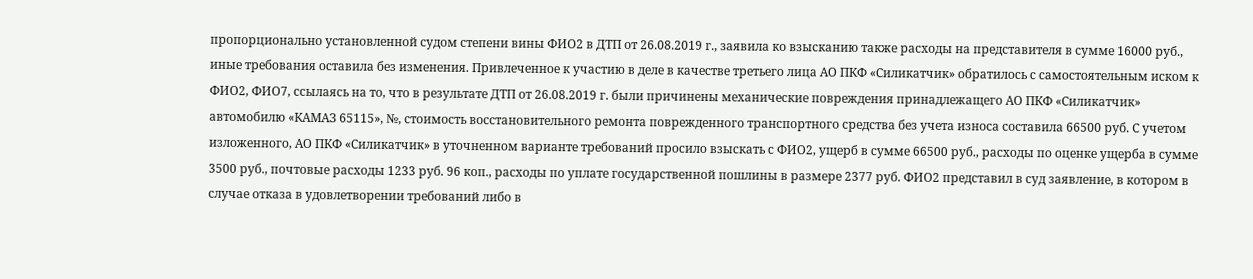пропорционально установленной судом степени вины ФИО2 в ДТП от 26.08.2019 г., заявила ко взысканию также расходы на представителя в сумме 16000 руб., иные требования оставила без изменения. Привлеченное к участию в деле в качестве третьего лица АО ПКФ «Силикатчик» обратилось с самостоятельным иском к ФИО2, ФИО7, ссылаясь на то, что в результате ДТП от 26.08.2019 г. были причинены механические повреждения принадлежащего АО ПКФ «Силикатчик» автомобилю «КАМАЗ 65115», №, стоимость восстановительного ремонта поврежденного транспортного средства без учета износа составила 66500 руб. С учетом изложенного, АО ПКФ «Силикатчик» в уточненном варианте требований просило взыскать с ФИО2, ущерб в сумме 66500 руб., расходы по оценке ущерба в сумме 3500 руб., почтовые расходы 1233 руб. 96 коп., расходы по уплате государственной пошлины в размере 2377 руб. ФИО2 представил в суд заявление, в котором в случае отказа в удовлетворении требований либо в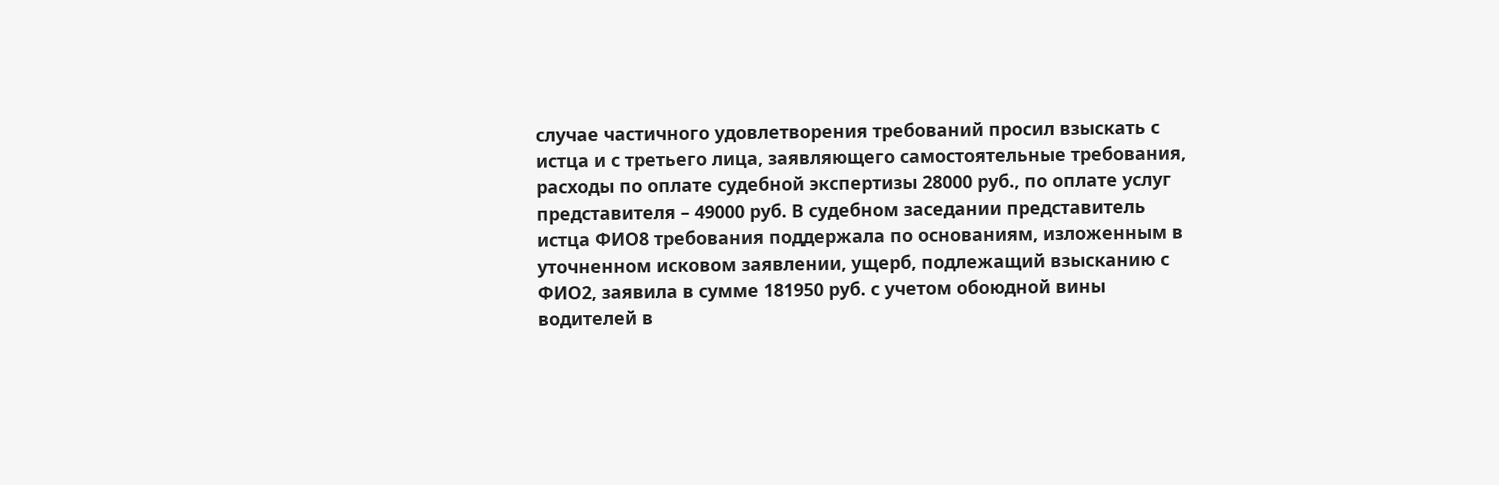случае частичного удовлетворения требований просил взыскать с истца и с третьего лица, заявляющего самостоятельные требования, расходы по оплате судебной экспертизы 28000 руб., по оплате услуг представителя – 49000 руб. В судебном заседании представитель истца ФИО8 требования поддержала по основаниям, изложенным в уточненном исковом заявлении, ущерб, подлежащий взысканию с ФИО2, заявила в сумме 181950 руб. с учетом обоюдной вины водителей в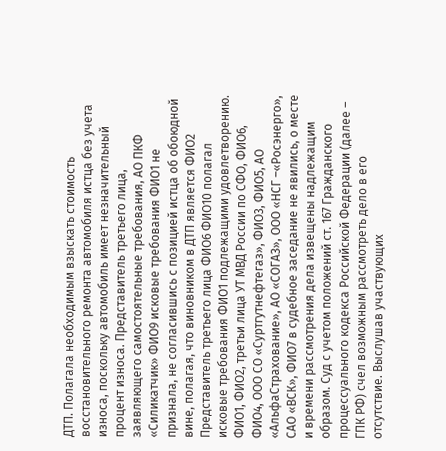ДТП. Полагала необходимым взыскать стоимость восстановительного ремонта автомобиля истца без учета износа, поскольку автомобиль имеет незначительный процент износа. Представитель третьего лица, заявляющего самостоятельные требования, АО ПКФ «Силикатчик» ФИО9 исковые требования ФИО1 не признала, не согласившись с позицией истца об обоюдной вине, полагая, что виновником в ДТП является ФИО2 Представитель третьего лица ФИО6 ФИО10 полагал исковые требования ФИО1 подлежащими удовлетворению. ФИО1, ФИО2, третьи лица УТ МВД России по СФО, ФИО6, ФИО4, ООО СО «Суртгутнефтегаз», ФИО3, ФИО5, АО «АльфаСтрахование», АО «СОГАЗ», ООО «НСГ –«Росэнерго», САО «ВСК», ФИО7 в судебное заседание не явились, о месте и времени рассмотрения дела извещены надлежащим образом. Суд с учетом положений ст. 167 Гражданского процессуального кодекса Российской Федерации (далее – ГПК РФ) счел возможным рассмотреть дело в его отсутствие. Выслушав участвующих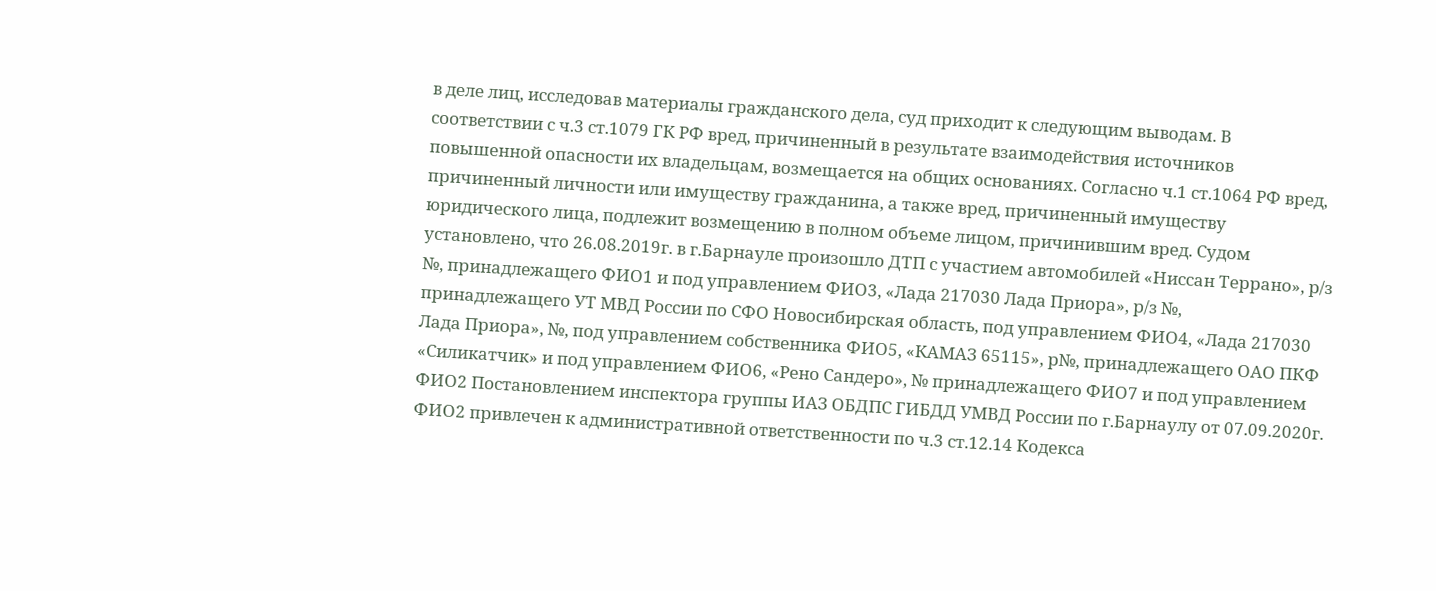в деле лиц, исследовав материалы гражданского дела, суд приходит к следующим выводам. В соответствии с ч.3 ст.1079 ГК РФ вред, причиненный в результате взаимодействия источников повышенной опасности их владельцам, возмещается на общих основаниях. Согласно ч.1 ст.1064 РФ вред, причиненный личности или имуществу гражданина, а также вред, причиненный имуществу юридического лица, подлежит возмещению в полном объеме лицом, причинившим вред. Судом установлено, что 26.08.2019г. в г.Барнауле произошло ДТП с участием автомобилей «Ниссан Террано», р/з №, принадлежащего ФИО1 и под управлением ФИО3, «Лада 217030 Лада Приора», р/з №, принадлежащего УТ МВД России по СФО Новосибирская область, под управлением ФИО4, «Лада 217030 Лада Приора», №, под управлением собственника ФИО5, «КАМАЗ 65115», р№, принадлежащего ОАО ПКФ «Силикатчик» и под управлением ФИО6, «Рено Сандеро», № принадлежащего ФИО7 и под управлением ФИО2 Постановлением инспектора группы ИАЗ ОБДПС ГИБДД УМВД России по г.Барнаулу от 07.09.2020г. ФИО2 привлечен к административной ответственности по ч.3 ст.12.14 Кодекса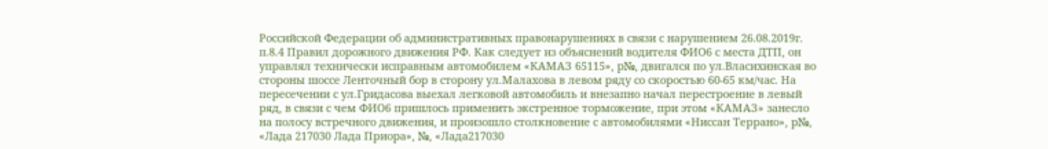Российской Федерации об административных правонарушениях в связи с нарушением 26.08.2019г. п.8.4 Правил дорожного движения РФ. Как следует из объяснений водителя ФИО6 с места ДТП, он управлял технически исправным автомобилем «КАМАЗ 65115», р№, двигался по ул.Власихинская во стороны шоссе Ленточный бор в сторону ул.Малахова в левом ряду со скоростью 60-65 км/час. На пересечении с ул.Гридасова выехал легковой автомобиль и внезапно начал перестроение в левый ряд, в связи с чем ФИО6 пришлось применить экстренное торможение, при этом «КАМАЗ» занесло на полосу встречного движения, и произошло столкновение с автомобилями «Ниссан Террано», р№, «Лада 217030 Лада Приора», №, «Лада217030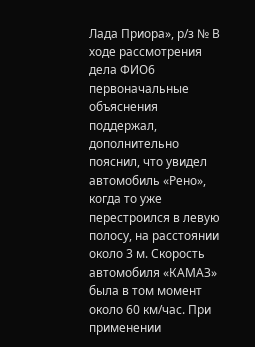Лада Приора», р/з № В ходе рассмотрения дела ФИО6 первоначальные объяснения поддержал, дополнительно пояснил, что увидел автомобиль «Рено», когда то уже перестроился в левую полосу, на расстоянии около 3 м. Скорость автомобиля «КАМАЗ» была в том момент около 60 км/час. При применении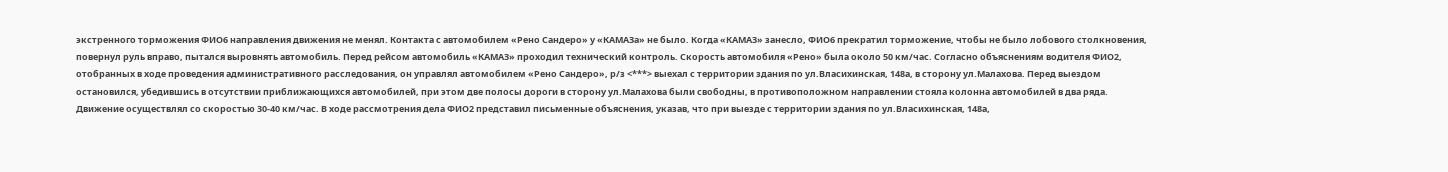экстренного торможения ФИО6 направления движения не менял. Контакта с автомобилем «Рено Сандеро» у «КАМАЗа» не было. Когда «КАМАЗ» занесло, ФИО6 прекратил торможение, чтобы не было лобового столкновения, повернул руль вправо, пытался выровнять автомобиль. Перед рейсом автомобиль «КАМАЗ» проходил технический контроль. Скорость автомобиля «Рено» была около 50 км/час. Согласно объяснениям водителя ФИО2, отобранных в ходе проведения административного расследования, он управлял автомобилем «Рено Сандеро», р/з <***> выехал с территории здания по ул.Власихинская, 148а, в сторону ул.Малахова. Перед выездом остановился, убедившись в отсутствии приближающихся автомобилей, при этом две полосы дороги в сторону ул.Малахова были свободны, в противоположном направлении стояла колонна автомобилей в два ряда. Движение осуществлял со скоростью 30-40 км/час. В ходе рассмотрения дела ФИО2 представил письменные объяснения, указав, что при выезде с территории здания по ул.Власихинская, 148а,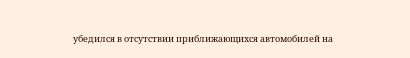убедился в отсутствии приближающихся автомобилей на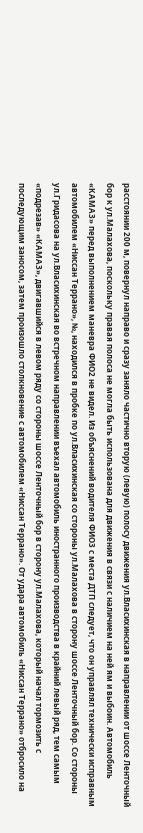расстоянии 200 м, повернул направо и сразу заняло частично вторую (левую) полосу движения ул.Власихинская в направлении от шоссе Ленточный бор к ул.Малахова, поскольку правая полоса не могла быть использована для движения в связи с наличием на ней ям и выбоин. Автомобиль «КАМАЗ» перед выполнением маневра ФИО2 не видел. Из объяснений водителя ФИО3 с места ДТП следует, что он управлял технически исправным автомобилем «Ниссан Террано», №, находился в пробке по ул.Власихинская со стороны ул.Малахова в сторону шоссе Ленточный бор. Со стороны ул.Гридасова на ул.Власихинская во встречном направлении въехал автомобиль иностранного производства в крайний левый ряд, тем самым «подрезав» «КАМАЗ», двигавшийся в левом ряду со стороны шоссе Ленточный бор в сторону ул.Малахова, который начал тормозить с последующим заносом, затем произошло столкновение с автомобилем «Ниссан Террано». От удара автомобиль «Ниссан Террано» отбросило на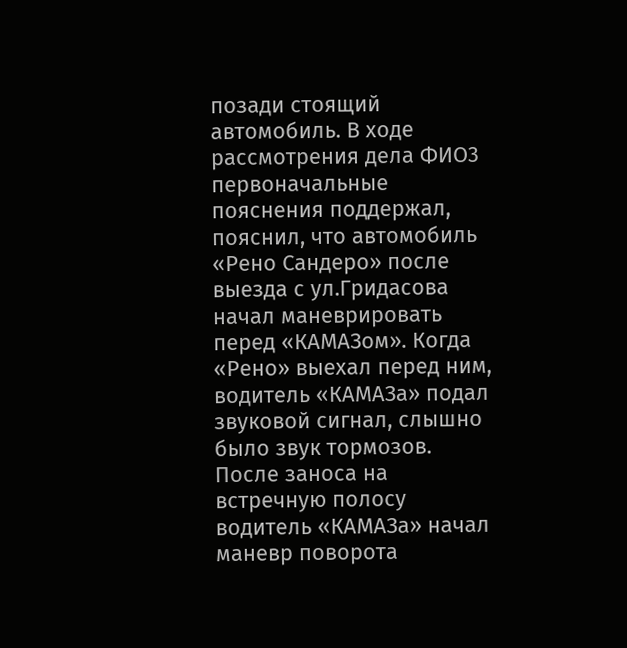позади стоящий автомобиль. В ходе рассмотрения дела ФИО3 первоначальные пояснения поддержал, пояснил, что автомобиль «Рено Сандеро» после выезда с ул.Гридасова начал маневрировать перед «КАМАЗом». Когда «Рено» выехал перед ним, водитель «КАМАЗа» подал звуковой сигнал, слышно было звук тормозов. После заноса на встречную полосу водитель «КАМАЗа» начал маневр поворота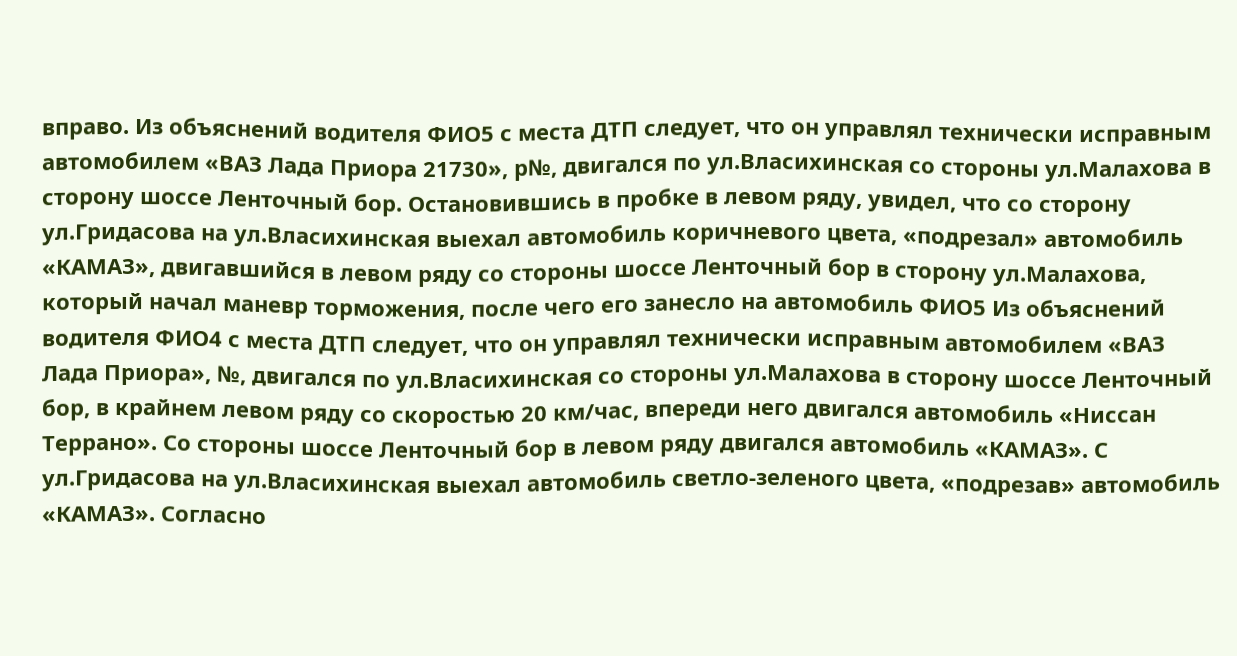вправо. Из объяснений водителя ФИО5 с места ДТП следует, что он управлял технически исправным автомобилем «ВАЗ Лада Приора 21730», р№, двигался по ул.Власихинская со стороны ул.Малахова в сторону шоссе Ленточный бор. Остановившись в пробке в левом ряду, увидел, что со сторону ул.Гридасова на ул.Власихинская выехал автомобиль коричневого цвета, «подрезал» автомобиль «КАМАЗ», двигавшийся в левом ряду со стороны шоссе Ленточный бор в сторону ул.Малахова, который начал маневр торможения, после чего его занесло на автомобиль ФИО5 Из объяснений водителя ФИО4 с места ДТП следует, что он управлял технически исправным автомобилем «ВАЗ Лада Приора», №, двигался по ул.Власихинская со стороны ул.Малахова в сторону шоссе Ленточный бор, в крайнем левом ряду со скоростью 20 км/час, впереди него двигался автомобиль «Ниссан Террано». Со стороны шоссе Ленточный бор в левом ряду двигался автомобиль «КАМАЗ». С ул.Гридасова на ул.Власихинская выехал автомобиль светло-зеленого цвета, «подрезав» автомобиль «КАМАЗ». Согласно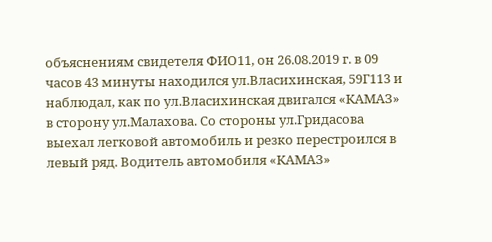объяснениям свидетеля ФИО11, он 26.08.2019 г. в 09 часов 43 минуты находился ул.Власихинская, 59Г113 и наблюдал, как по ул.Власихинская двигался «КАМАЗ» в сторону ул.Малахова. Со стороны ул.Гридасова выехал легковой автомобиль и резко перестроился в левый ряд. Водитель автомобиля «КАМАЗ»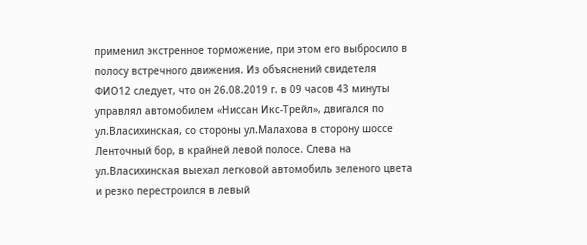применил экстренное торможение, при этом его выбросило в полосу встречного движения. Из объяснений свидетеля ФИО12 следует, что он 26.08.2019 г. в 09 часов 43 минуты управлял автомобилем «Ниссан Икс-Трейл», двигался по ул.Власихинская, со стороны ул.Малахова в сторону шоссе Ленточный бор, в крайней левой полосе. Слева на ул.Власихинская выехал легковой автомобиль зеленого цвета и резко перестроился в левый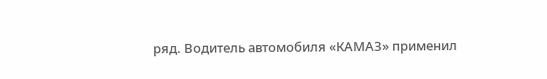ряд. Водитель автомобиля «КАМАЗ» применил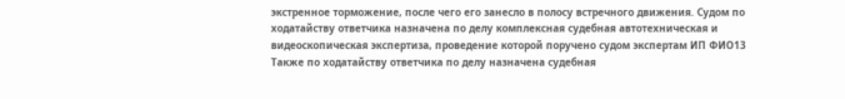экстренное торможение, после чего его занесло в полосу встречного движения. Судом по ходатайству ответчика назначена по делу комплексная судебная автотехническая и видеоскопическая экспертиза, проведение которой поручено судом экспертам ИП ФИО13 Также по ходатайству ответчика по делу назначена судебная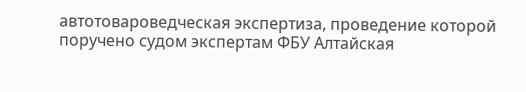автотовароведческая экспертиза, проведение которой поручено судом экспертам ФБУ Алтайская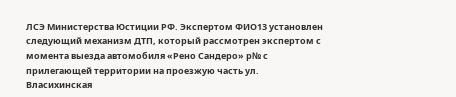ЛСЭ Министерства Юстиции РФ. Экспертом ФИО13 установлен следующий механизм ДТП, который рассмотрен экспертом с момента выезда автомобиля «Рено Сандеро» р№ с прилегающей территории на проезжую часть ул. Власихинская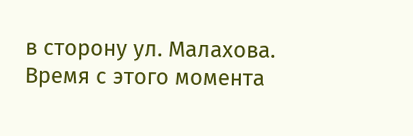в сторону ул. Малахова. Время с этого момента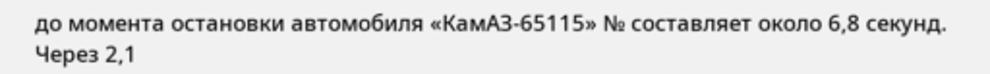до момента остановки автомобиля «КамАЗ-65115» № составляет около 6,8 секунд. Через 2,1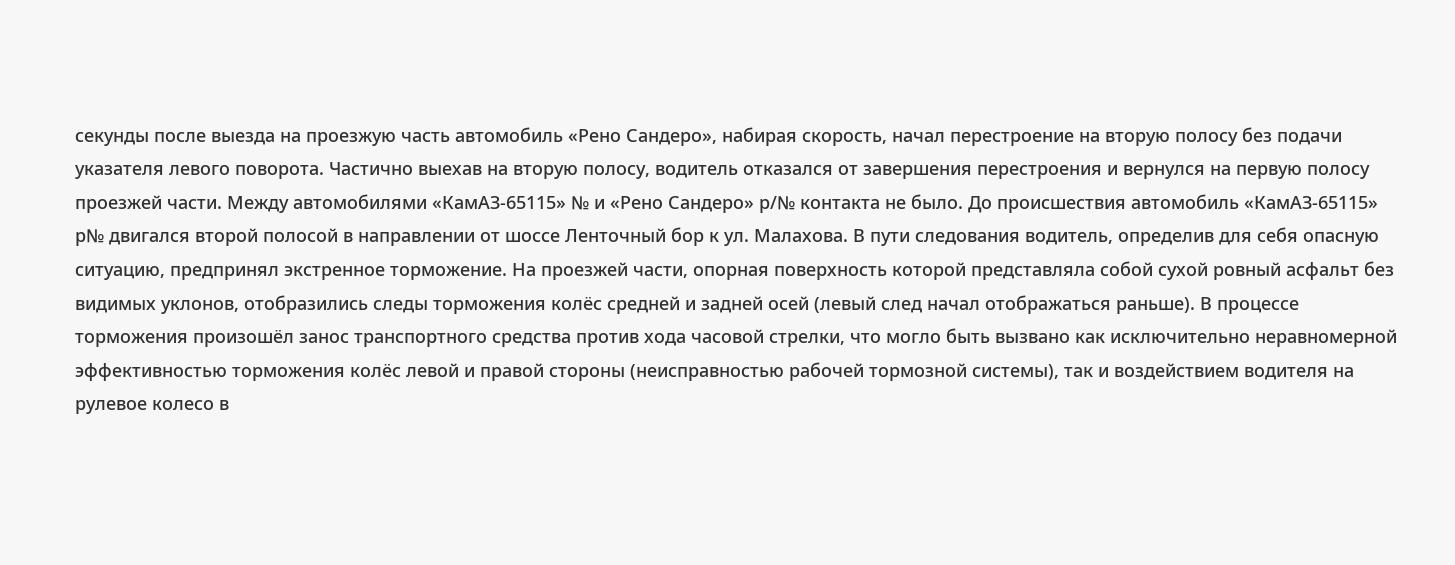секунды после выезда на проезжую часть автомобиль «Рено Сандеро», набирая скорость, начал перестроение на вторую полосу без подачи указателя левого поворота. Частично выехав на вторую полосу, водитель отказался от завершения перестроения и вернулся на первую полосу проезжей части. Между автомобилями «КамАЗ-65115» № и «Рено Сандеро» р/№ контакта не было. До происшествия автомобиль «КамАЗ-65115» р№ двигался второй полосой в направлении от шоссе Ленточный бор к ул. Малахова. В пути следования водитель, определив для себя опасную ситуацию, предпринял экстренное торможение. На проезжей части, опорная поверхность которой представляла собой сухой ровный асфальт без видимых уклонов, отобразились следы торможения колёс средней и задней осей (левый след начал отображаться раньше). В процессе торможения произошёл занос транспортного средства против хода часовой стрелки, что могло быть вызвано как исключительно неравномерной эффективностью торможения колёс левой и правой стороны (неисправностью рабочей тормозной системы), так и воздействием водителя на рулевое колесо в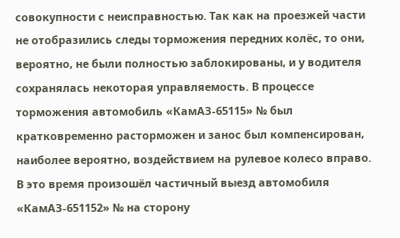совокупности с неисправностью. Так как на проезжей части не отобразились следы торможения передних колёс, то они, вероятно, не были полностью заблокированы, и у водителя сохранялась некоторая управляемость. В процессе торможения автомобиль «КамАЗ-65115» № был кратковременно расторможен и занос был компенсирован, наиболее вероятно, воздействием на рулевое колесо вправо. В это время произошёл частичный выезд автомобиля «КамАЗ-651152» № на сторону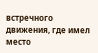встречного движения, где имел место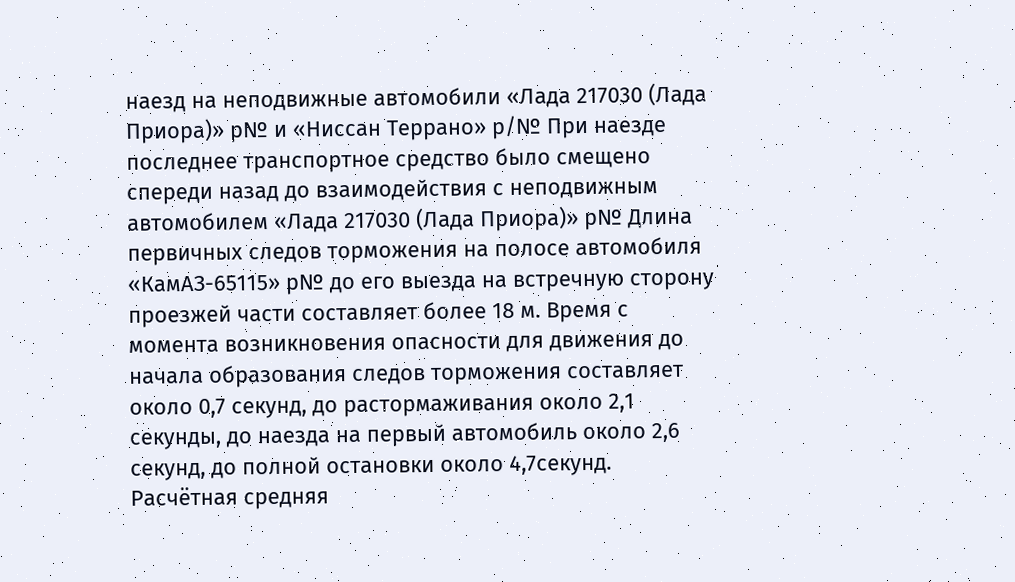наезд на неподвижные автомобили «Лада 217030 (Лада Приора)» р№ и «Ниссан Террано» р/№ При наезде последнее транспортное средство было смещено спереди назад до взаимодействия с неподвижным автомобилем «Лада 217030 (Лада Приора)» р№ Длина первичных следов торможения на полосе автомобиля «КамАЗ-65115» р№ до его выезда на встречную сторону проезжей части составляет более 18 м. Время с момента возникновения опасности для движения до начала образования следов торможения составляет около 0,7 секунд, до растормаживания около 2,1 секунды, до наезда на первый автомобиль около 2,6 секунд, до полной остановки около 4,7секунд. Расчётная средняя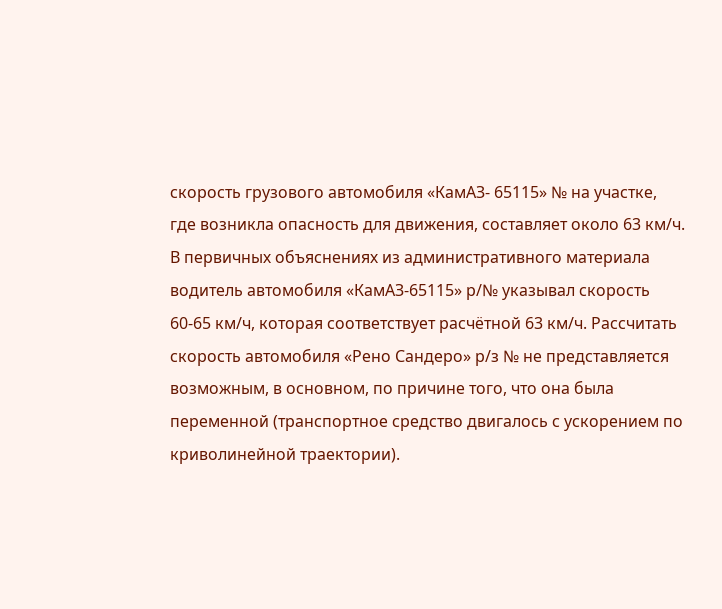скорость грузового автомобиля «КамАЗ- 65115» № на участке, где возникла опасность для движения, составляет около 63 км/ч. В первичных объяснениях из административного материала водитель автомобиля «КамАЗ-65115» р/№ указывал скорость 60-65 км/ч, которая соответствует расчётной 63 км/ч. Рассчитать скорость автомобиля «Рено Сандеро» р/з № не представляется возможным, в основном, по причине того, что она была переменной (транспортное средство двигалось с ускорением по криволинейной траектории).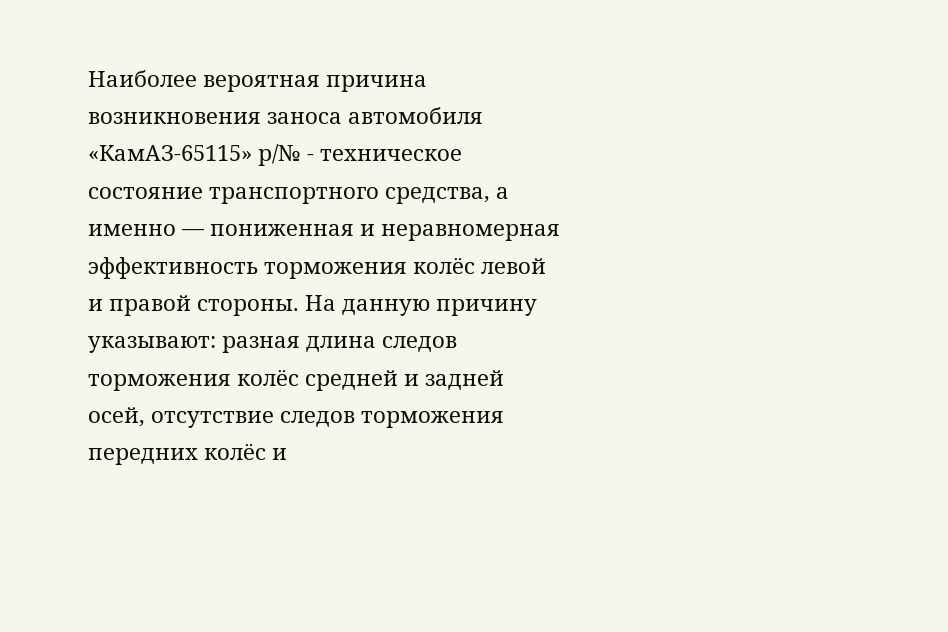Наиболее вероятная причина возникновения заноса автомобиля «КамАЗ-65115» р/№ - техническое состояние транспортного средства, а именно — пониженная и неравномерная эффективность торможения колёс левой и правой стороны. На данную причину указывают: разная длина следов торможения колёс средней и задней осей, отсутствие следов торможения передних колёс и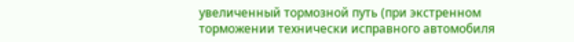увеличенный тормозной путь (при экстренном торможении технически исправного автомобиля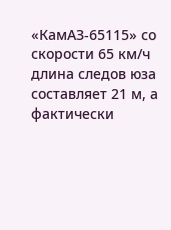«КамАЗ-65115» со скорости 65 км/ч длина следов юза составляет 21 м, а фактически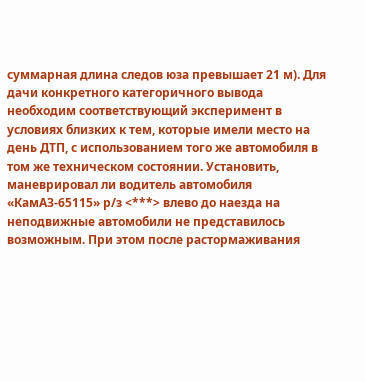суммарная длина следов юза превышает 21 м). Для дачи конкретного категоричного вывода необходим соответствующий эксперимент в условиях близких к тем, которые имели место на день ДТП, с использованием того же автомобиля в том же техническом состоянии. Установить, маневрировал ли водитель автомобиля «КамАЗ-65115» р/з <***> влево до наезда на неподвижные автомобили не представилось возможным. При этом после растормаживания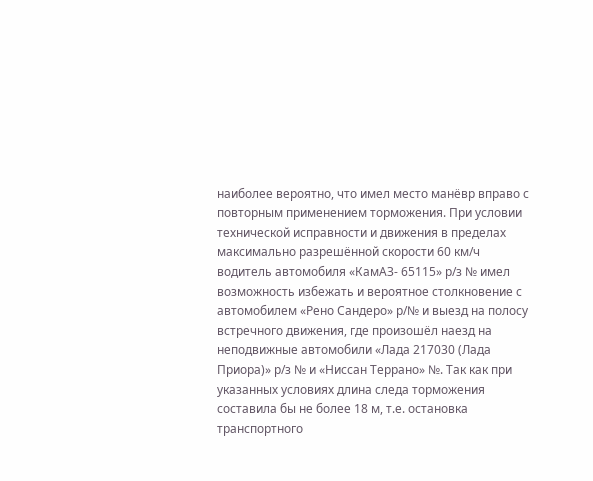наиболее вероятно, что имел место манёвр вправо с повторным применением торможения. При условии технической исправности и движения в пределах максимально разрешённой скорости 60 км/ч водитель автомобиля «КамАЗ- 65115» р/з № имел возможность избежать и вероятное столкновение с автомобилем «Рено Сандеро» р/№ и выезд на полосу встречного движения, где произошёл наезд на неподвижные автомобили «Лада 217030 (Лада Приора)» р/з № и «Ниссан Террано» №. Так как при указанных условиях длина следа торможения составила бы не более 18 м, т.е. остановка транспортного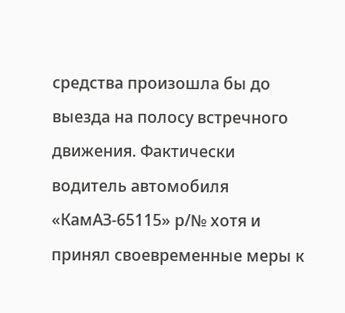средства произошла бы до выезда на полосу встречного движения. Фактически водитель автомобиля «КамАЗ-65115» р/№ хотя и принял своевременные меры к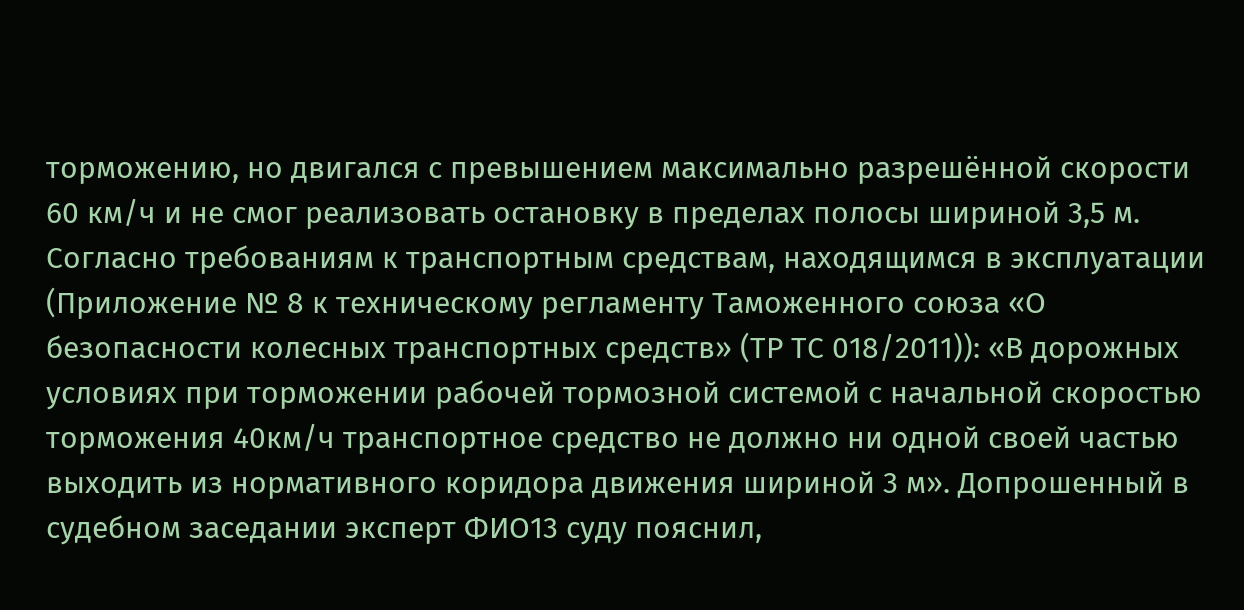торможению, но двигался с превышением максимально разрешённой скорости 60 км/ч и не смог реализовать остановку в пределах полосы шириной 3,5 м. Согласно требованиям к транспортным средствам, находящимся в эксплуатации (Приложение № 8 к техническому регламенту Таможенного союза «О безопасности колесных транспортных средств» (ТР ТС 018/2011)): «В дорожных условиях при торможении рабочей тормозной системой с начальной скоростью торможения 40км/ч транспортное средство не должно ни одной своей частью выходить из нормативного коридора движения шириной 3 м». Допрошенный в судебном заседании эксперт ФИО13 суду пояснил,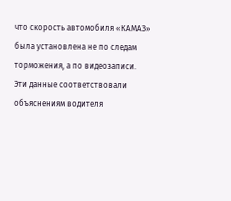что скорость автомобиля «КАМАЗ» была установлена не по следам торможения, а по видеозаписи. Эти данные соответствовали объяснениям водителя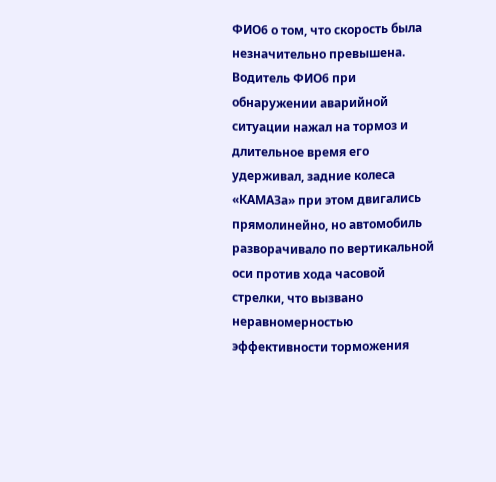ФИО6 о том, что скорость была незначительно превышена. Водитель ФИО6 при обнаружении аварийной ситуации нажал на тормоз и длительное время его удерживал, задние колеса «КАМАЗа» при этом двигались прямолинейно, но автомобиль разворачивало по вертикальной оси против хода часовой стрелки, что вызвано неравномерностью эффективности торможения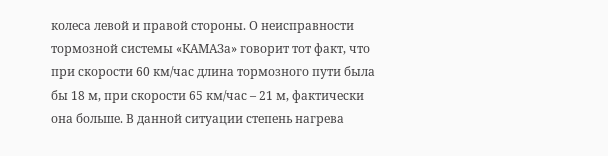колеса левой и правой стороны. О неисправности тормозной системы «КАМАЗа» говорит тот факт, что при скорости 60 км/час длина тормозного пути была бы 18 м, при скорости 65 км/час – 21 м, фактически она больше. В данной ситуации степень нагрева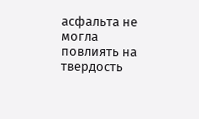асфальта не могла повлиять на твердость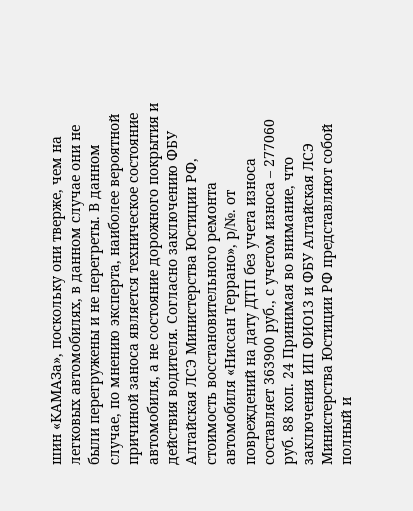шин «КАМАЗа», поскольку они тверже, чем на легковых автомобилях, в данном случае они не были перегружены и не перегреты. В данном случае, по мнению эксперта, наиболее вероятной причиной заноса является техническое состояние автомобиля, а не состояние дорожного покрытия и действия водителя. Согласно заключению ФБУ Алтайская ЛСЭ Министерства Юстиции РФ, стоимость восстановительного ремонта автомобиля «Ниссан Террано», р/№. от повреждений на дату ДТП без учета износа составляет 363900 руб., с учетом износа – 277060 руб. 88 коп. 24 Принимая во внимание, что заключения ИП ФИО13 и ФБУ Алтайская ЛСЭ Министерства Юстиции РФ представляют собой полный и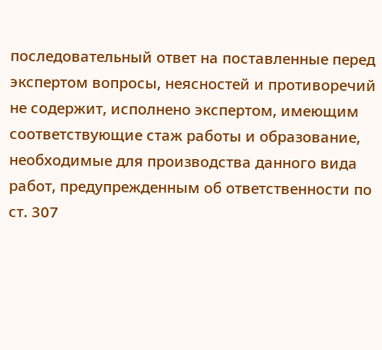последовательный ответ на поставленные перед экспертом вопросы, неясностей и противоречий не содержит, исполнено экспертом, имеющим соответствующие стаж работы и образование, необходимые для производства данного вида работ, предупрежденным об ответственности по ст. 307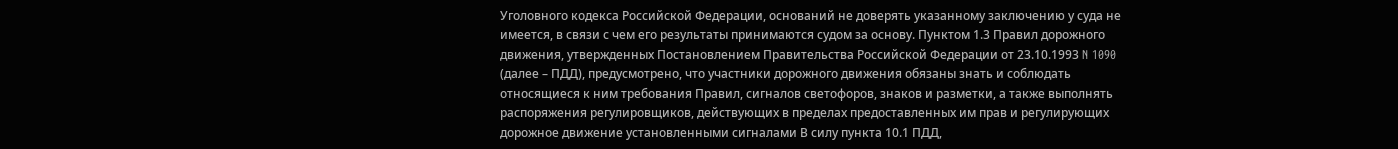Уголовного кодекса Российской Федерации, оснований не доверять указанному заключению у суда не имеется, в связи с чем его результаты принимаются судом за основу. Пунктом 1.3 Правил дорожного движения, утвержденных Постановлением Правительства Российской Федерации от 23.10.1993 N 1090 (далее – ПДД), предусмотрено, что участники дорожного движения обязаны знать и соблюдать относящиеся к ним требования Правил, сигналов светофоров, знаков и разметки, а также выполнять распоряжения регулировщиков, действующих в пределах предоставленных им прав и регулирующих дорожное движение установленными сигналами В силу пункта 10.1 ПДД,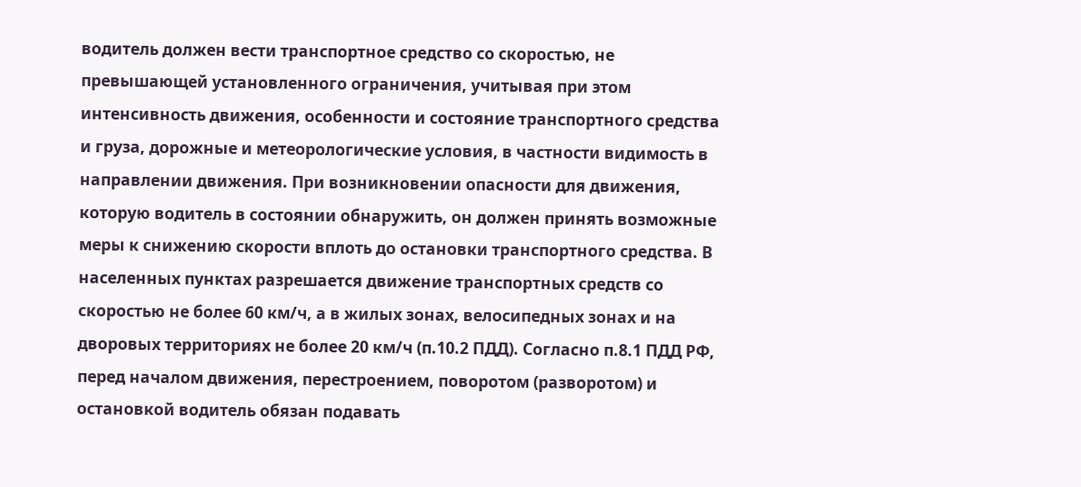водитель должен вести транспортное средство со скоростью, не превышающей установленного ограничения, учитывая при этом интенсивность движения, особенности и состояние транспортного средства и груза, дорожные и метеорологические условия, в частности видимость в направлении движения. При возникновении опасности для движения, которую водитель в состоянии обнаружить, он должен принять возможные меры к снижению скорости вплоть до остановки транспортного средства. В населенных пунктах разрешается движение транспортных средств со скоростью не более 60 км/ч, а в жилых зонах, велосипедных зонах и на дворовых территориях не более 20 км/ч (п.10.2 ПДД). Согласно п.8.1 ПДД РФ, перед началом движения, перестроением, поворотом (разворотом) и остановкой водитель обязан подавать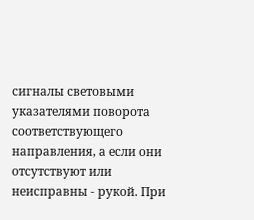сигналы световыми указателями поворота соответствующего направления, а если они отсутствуют или неисправны - рукой. При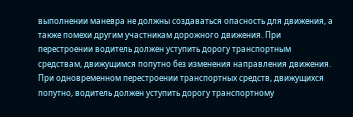выполнении маневра не должны создаваться опасность для движения, а также помехи другим участникам дорожного движения. При перестроении водитель должен уступить дорогу транспортным средствам, движущимся попутно без изменения направления движения. При одновременном перестроении транспортных средств, движущихся попутно, водитель должен уступить дорогу транспортному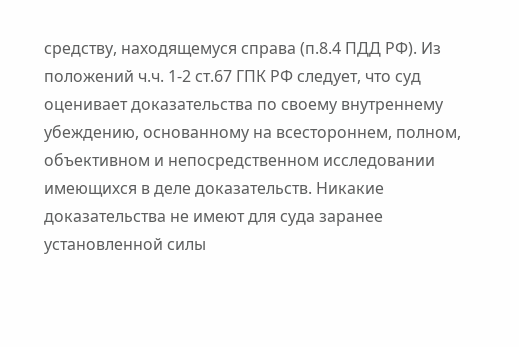средству, находящемуся справа (п.8.4 ПДД РФ). Из положений ч.ч. 1-2 ст.67 ГПК РФ следует, что суд оценивает доказательства по своему внутреннему убеждению, основанному на всестороннем, полном, объективном и непосредственном исследовании имеющихся в деле доказательств. Никакие доказательства не имеют для суда заранее установленной силы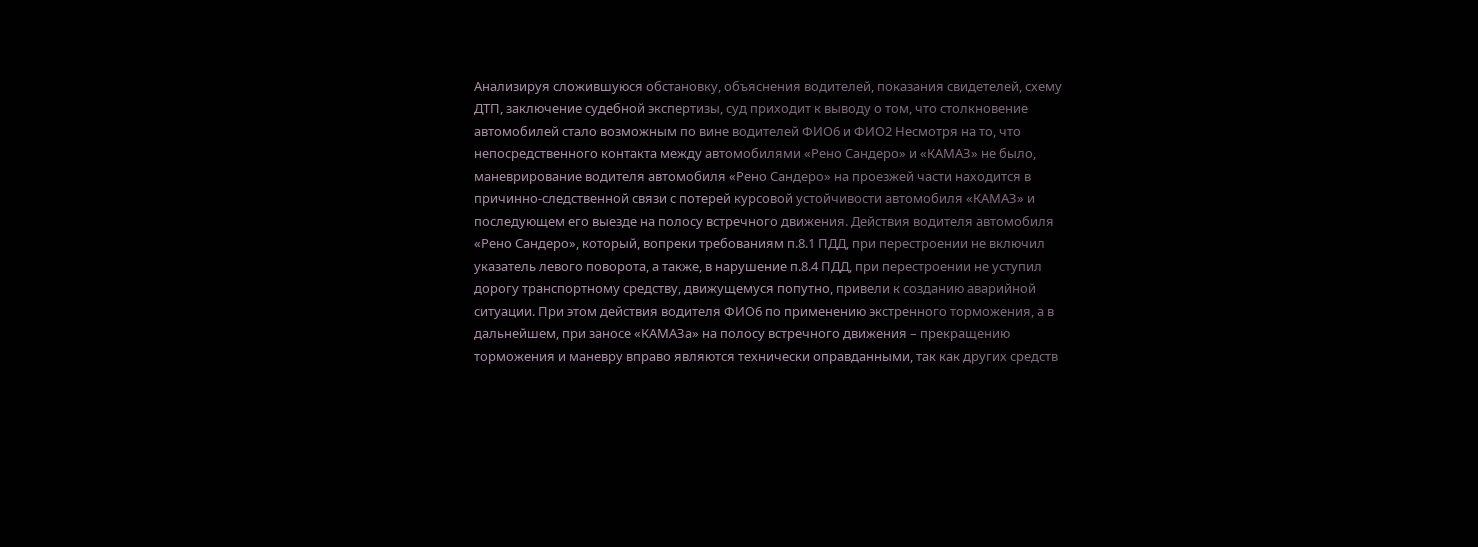Анализируя сложившуюся обстановку, объяснения водителей, показания свидетелей, схему ДТП, заключение судебной экспертизы, суд приходит к выводу о том, что столкновение автомобилей стало возможным по вине водителей ФИО6 и ФИО2 Несмотря на то, что непосредственного контакта между автомобилями «Рено Сандеро» и «КАМАЗ» не было, маневрирование водителя автомобиля «Рено Сандеро» на проезжей части находится в причинно-следственной связи с потерей курсовой устойчивости автомобиля «КАМАЗ» и последующем его выезде на полосу встречного движения. Действия водителя автомобиля «Рено Сандеро», который, вопреки требованиям п.8.1 ПДД, при перестроении не включил указатель левого поворота, а также, в нарушение п.8.4 ПДД, при перестроении не уступил дорогу транспортному средству, движущемуся попутно, привели к созданию аварийной ситуации. При этом действия водителя ФИО6 по применению экстренного торможения, а в дальнейшем, при заносе «КАМАЗа» на полосу встречного движения – прекращению торможения и маневру вправо являются технически оправданными, так как других средств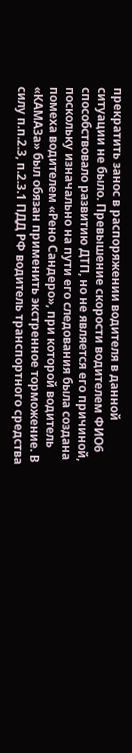прекратить занос в распоряжении водителя в данной ситуации не было. Превышение скорости водителем ФИО6 способствовало развитию ДТП, но не является его причиной, поскольку изначально на пути его следования была создана помеха водителем «Рено Сандеро», при которой водитель «КАМАЗа» был обязан применить экстренное торможение. В силу п.п.2.3, п.2.3.1 ПДД РФ водитель транспортного средства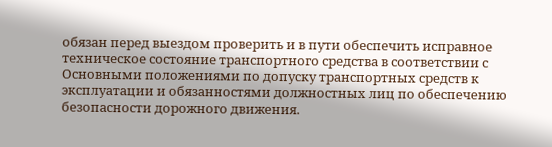обязан перед выездом проверить и в пути обеспечить исправное техническое состояние транспортного средства в соответствии с Основными положениями по допуску транспортных средств к эксплуатации и обязанностями должностных лиц по обеспечению безопасности дорожного движения.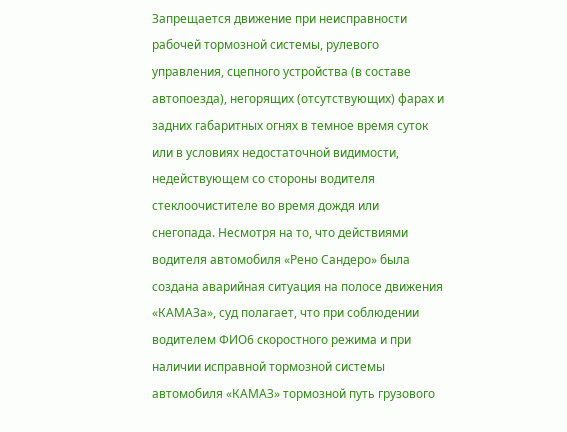Запрещается движение при неисправности рабочей тормозной системы, рулевого управления, сцепного устройства (в составе автопоезда), негорящих (отсутствующих) фарах и задних габаритных огнях в темное время суток или в условиях недостаточной видимости, недействующем со стороны водителя стеклоочистителе во время дождя или снегопада. Несмотря на то, что действиями водителя автомобиля «Рено Сандеро» была создана аварийная ситуация на полосе движения «КАМАЗа», суд полагает, что при соблюдении водителем ФИО6 скоростного режима и при наличии исправной тормозной системы автомобиля «КАМАЗ» тормозной путь грузового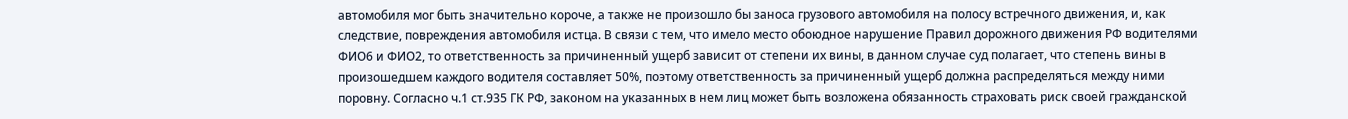автомобиля мог быть значительно короче, а также не произошло бы заноса грузового автомобиля на полосу встречного движения, и, как следствие, повреждения автомобиля истца. В связи с тем, что имело место обоюдное нарушение Правил дорожного движения РФ водителями ФИО6 и ФИО2, то ответственность за причиненный ущерб зависит от степени их вины, в данном случае суд полагает, что степень вины в произошедшем каждого водителя составляет 50%, поэтому ответственность за причиненный ущерб должна распределяться между ними поровну. Согласно ч.1 ст.935 ГК РФ, законом на указанных в нем лиц может быть возложена обязанность страховать риск своей гражданской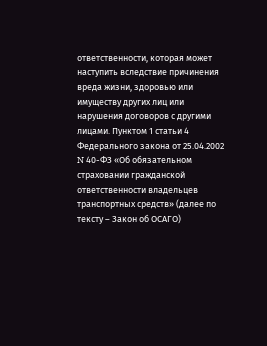ответственности, которая может наступить вследствие причинения вреда жизни, здоровью или имуществу других лиц или нарушения договоров с другими лицами. Пунктом 1 статьи 4 Федерального закона от 25.04.2002 N 40-ФЗ «Об обязательном страховании гражданской ответственности владельцев транспортных средств» (далее по тексту – Закон об ОСАГО)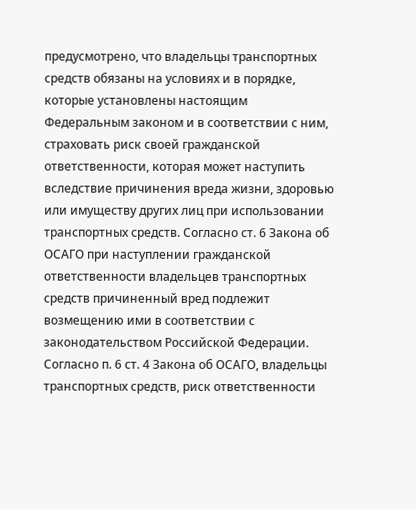предусмотрено, что владельцы транспортных средств обязаны на условиях и в порядке, которые установлены настоящим Федеральным законом и в соответствии с ним, страховать риск своей гражданской ответственности, которая может наступить вследствие причинения вреда жизни, здоровью или имуществу других лиц при использовании транспортных средств. Согласно ст. 6 Закона об ОСАГО при наступлении гражданской ответственности владельцев транспортных средств причиненный вред подлежит возмещению ими в соответствии с законодательством Российской Федерации. Согласно п. 6 ст. 4 Закона об ОСАГО, владельцы транспортных средств, риск ответственности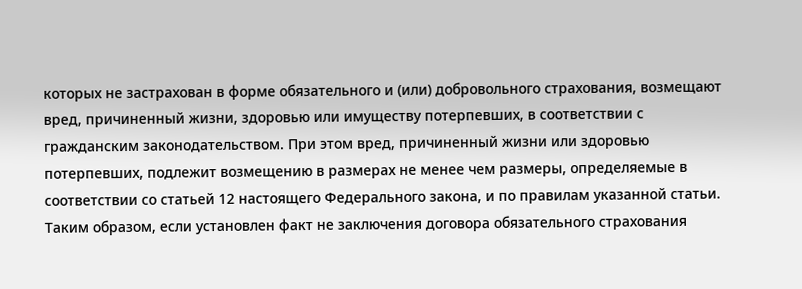которых не застрахован в форме обязательного и (или) добровольного страхования, возмещают вред, причиненный жизни, здоровью или имуществу потерпевших, в соответствии с гражданским законодательством. При этом вред, причиненный жизни или здоровью потерпевших, подлежит возмещению в размерах не менее чем размеры, определяемые в соответствии со статьей 12 настоящего Федерального закона, и по правилам указанной статьи. Таким образом, если установлен факт не заключения договора обязательного страхования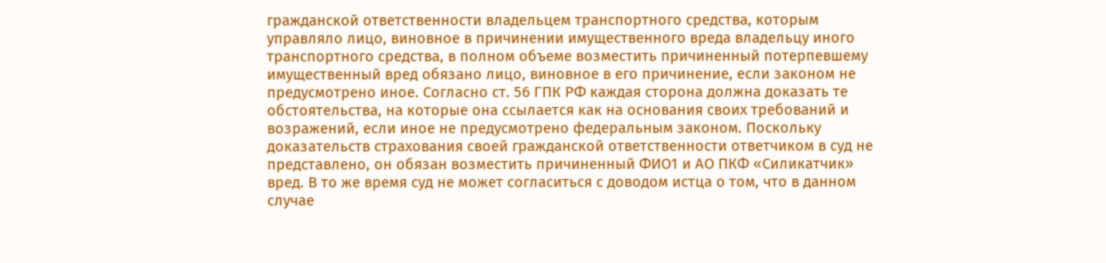гражданской ответственности владельцем транспортного средства, которым управляло лицо, виновное в причинении имущественного вреда владельцу иного транспортного средства, в полном объеме возместить причиненный потерпевшему имущественный вред обязано лицо, виновное в его причинение, если законом не предусмотрено иное. Согласно ст. 56 ГПК РФ каждая сторона должна доказать те обстоятельства, на которые она ссылается как на основания своих требований и возражений, если иное не предусмотрено федеральным законом. Поскольку доказательств страхования своей гражданской ответственности ответчиком в суд не представлено, он обязан возместить причиненный ФИО1 и АО ПКФ «Силикатчик» вред. В то же время суд не может согласиться с доводом истца о том, что в данном случае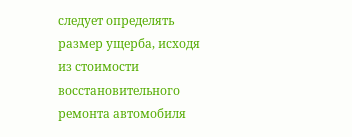следует определять размер ущерба, исходя из стоимости восстановительного ремонта автомобиля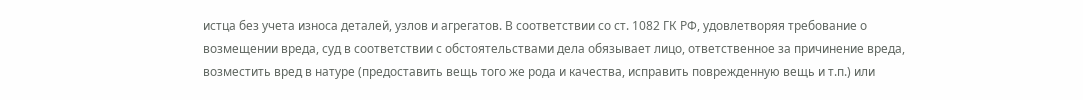истца без учета износа деталей, узлов и агрегатов. В соответствии со ст. 1082 ГК РФ, удовлетворяя требование о возмещении вреда, суд в соответствии с обстоятельствами дела обязывает лицо, ответственное за причинение вреда, возместить вред в натуре (предоставить вещь того же рода и качества, исправить поврежденную вещь и т.п.) или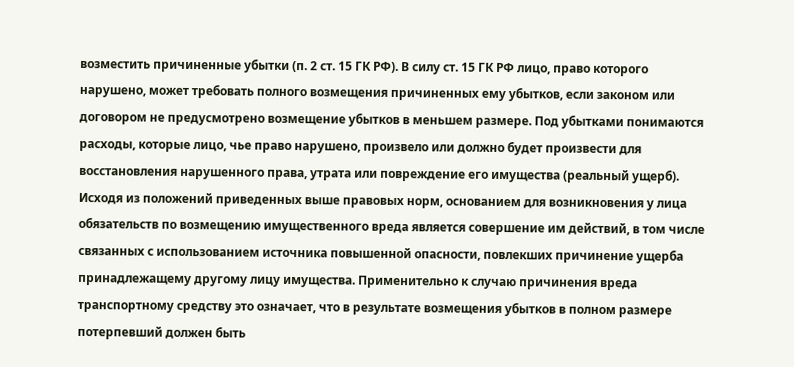возместить причиненные убытки (п. 2 ст. 15 ГК РФ). В силу ст. 15 ГК РФ лицо, право которого нарушено, может требовать полного возмещения причиненных ему убытков, если законом или договором не предусмотрено возмещение убытков в меньшем размере. Под убытками понимаются расходы, которые лицо, чье право нарушено, произвело или должно будет произвести для восстановления нарушенного права, утрата или повреждение его имущества (реальный ущерб). Исходя из положений приведенных выше правовых норм, основанием для возникновения у лица обязательств по возмещению имущественного вреда является совершение им действий, в том числе связанных с использованием источника повышенной опасности, повлекших причинение ущерба принадлежащему другому лицу имущества. Применительно к случаю причинения вреда транспортному средству это означает, что в результате возмещения убытков в полном размере потерпевший должен быть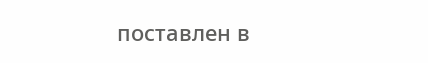поставлен в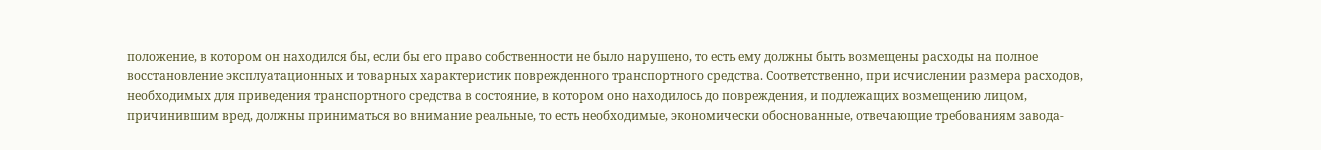положение, в котором он находился бы, если бы его право собственности не было нарушено, то есть ему должны быть возмещены расходы на полное восстановление эксплуатационных и товарных характеристик поврежденного транспортного средства. Соответственно, при исчислении размера расходов, необходимых для приведения транспортного средства в состояние, в котором оно находилось до повреждения, и подлежащих возмещению лицом, причинившим вред, должны приниматься во внимание реальные, то есть необходимые, экономически обоснованные, отвечающие требованиям завода-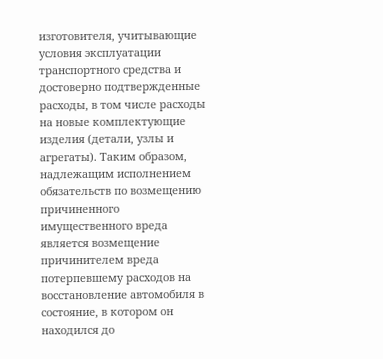изготовителя, учитывающие условия эксплуатации транспортного средства и достоверно подтвержденные расходы, в том числе расходы на новые комплектующие изделия (детали, узлы и агрегаты). Таким образом, надлежащим исполнением обязательств по возмещению причиненного имущественного вреда является возмещение причинителем вреда потерпевшему расходов на восстановление автомобиля в состояние, в котором он находился до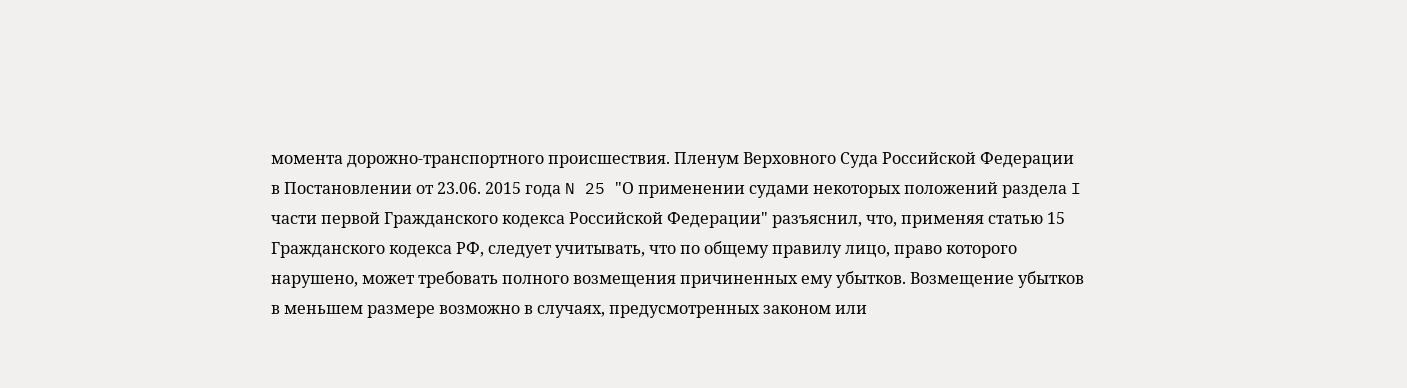момента дорожно-транспортного происшествия. Пленум Верховного Суда Российской Федерации в Постановлении от 23.06. 2015 года N 25 "О применении судами некоторых положений раздела I части первой Гражданского кодекса Российской Федерации" разъяснил, что, применяя статью 15 Гражданского кодекса РФ, следует учитывать, что по общему правилу лицо, право которого нарушено, может требовать полного возмещения причиненных ему убытков. Возмещение убытков в меньшем размере возможно в случаях, предусмотренных законом или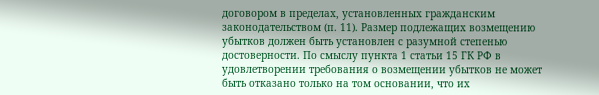договором в пределах, установленных гражданским законодательством (п. 11). Размер подлежащих возмещению убытков должен быть установлен с разумной степенью достоверности. По смыслу пункта 1 статьи 15 ГК РФ в удовлетворении требования о возмещении убытков не может быть отказано только на том основании, что их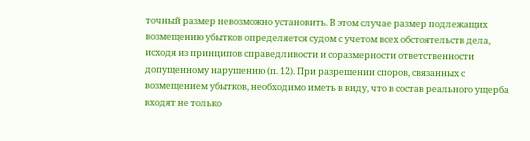точный размер невозможно установить. В этом случае размер подлежащих возмещению убытков определяется судом с учетом всех обстоятельств дела, исходя из принципов справедливости и соразмерности ответственности допущенному нарушению (п. 12). При разрешении споров, связанных с возмещением убытков, необходимо иметь в виду, что в состав реального ущерба входят не только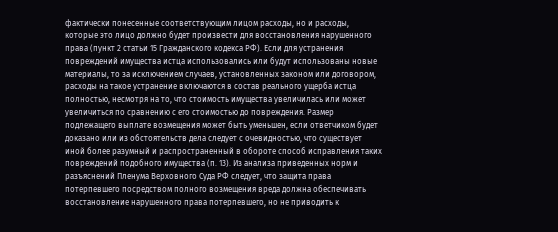фактически понесенные соответствующим лицом расходы, но и расходы, которые это лицо должно будет произвести для восстановления нарушенного права (пункт 2 статьи 15 Гражданского кодекса РФ). Если для устранения повреждений имущества истца использовались или будут использованы новые материалы, то за исключением случаев, установленных законом или договором, расходы на такое устранение включаются в состав реального ущерба истца полностью, несмотря на то, что стоимость имущества увеличилась или может увеличиться по сравнению с его стоимостью до повреждения. Размер подлежащего выплате возмещения может быть уменьшен, если ответчиком будет доказано или из обстоятельств дела следует с очевидностью, что существует иной более разумный и распространенный в обороте способ исправления таких повреждений подобного имущества (п. 13). Из анализа приведенных норм и разъяснений Пленума Верховного Суда РФ следует, что защита права потерпевшего посредством полного возмещения вреда должна обеспечивать восстановление нарушенного права потерпевшего, но не приводить к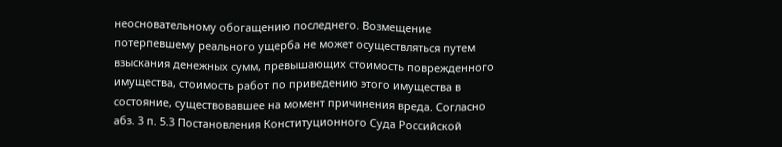неосновательному обогащению последнего. Возмещение потерпевшему реального ущерба не может осуществляться путем взыскания денежных сумм, превышающих стоимость поврежденного имущества, стоимость работ по приведению этого имущества в состояние, существовавшее на момент причинения вреда. Согласно абз. 3 п. 5.3 Постановления Конституционного Суда Российской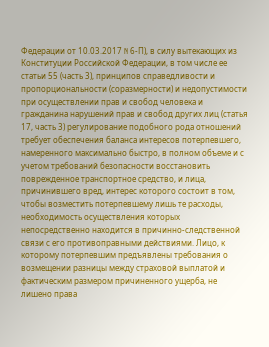Федерации от 10.03.2017 N 6-П), в силу вытекающих из Конституции Российской Федерации, в том числе ее статьи 55 (часть 3), принципов справедливости и пропорциональности (соразмерности) и недопустимости при осуществлении прав и свобод человека и гражданина нарушений прав и свобод других лиц (статья 17, часть 3) регулирование подобного рода отношений требует обеспечения баланса интересов потерпевшего, намеренного максимально быстро, в полном объеме и с учетом требований безопасности восстановить поврежденное транспортное средство, и лица, причинившего вред, интерес которого состоит в том, чтобы возместить потерпевшему лишь те расходы, необходимость осуществления которых непосредственно находится в причинно-следственной связи с его противоправными действиями. Лицо, к которому потерпевшим предъявлены требования о возмещении разницы между страховой выплатой и фактическим размером причиненного ущерба, не лишено права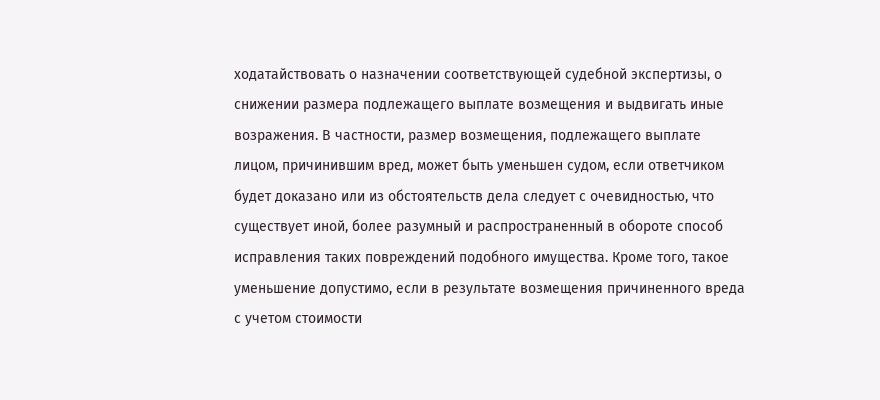ходатайствовать о назначении соответствующей судебной экспертизы, о снижении размера подлежащего выплате возмещения и выдвигать иные возражения. В частности, размер возмещения, подлежащего выплате лицом, причинившим вред, может быть уменьшен судом, если ответчиком будет доказано или из обстоятельств дела следует с очевидностью, что существует иной, более разумный и распространенный в обороте способ исправления таких повреждений подобного имущества. Кроме того, такое уменьшение допустимо, если в результате возмещения причиненного вреда с учетом стоимости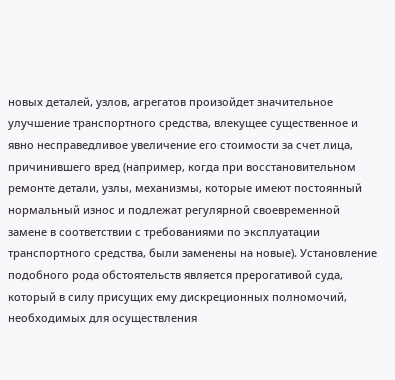новых деталей, узлов, агрегатов произойдет значительное улучшение транспортного средства, влекущее существенное и явно несправедливое увеличение его стоимости за счет лица, причинившего вред (например, когда при восстановительном ремонте детали, узлы, механизмы, которые имеют постоянный нормальный износ и подлежат регулярной своевременной замене в соответствии с требованиями по эксплуатации транспортного средства, были заменены на новые). Установление подобного рода обстоятельств является прерогативой суда, который в силу присущих ему дискреционных полномочий, необходимых для осуществления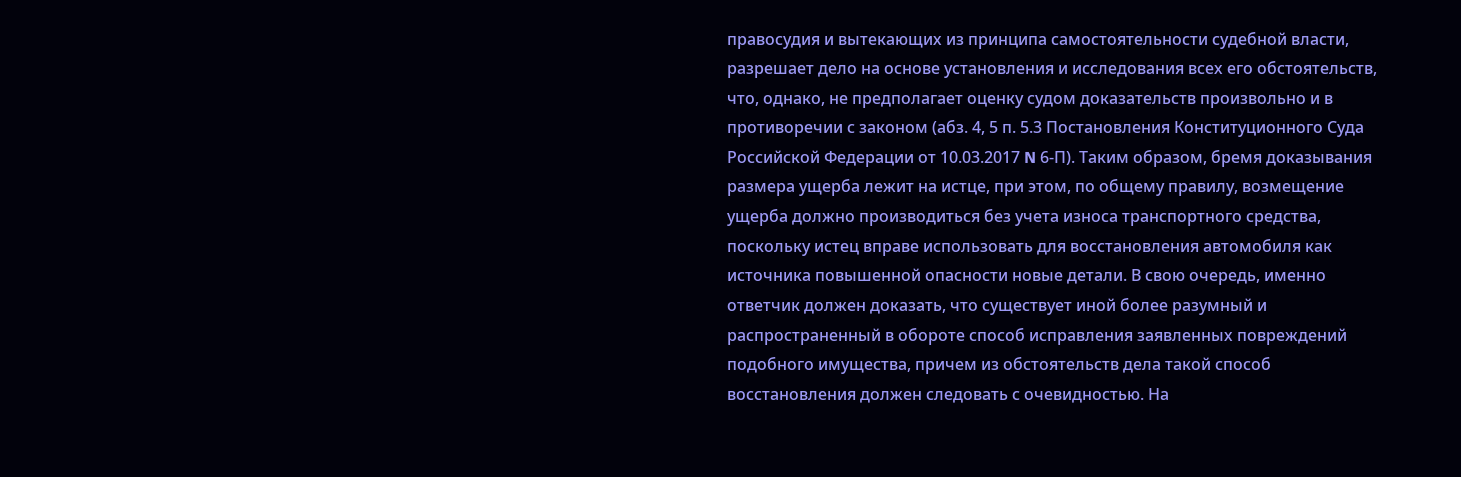правосудия и вытекающих из принципа самостоятельности судебной власти, разрешает дело на основе установления и исследования всех его обстоятельств, что, однако, не предполагает оценку судом доказательств произвольно и в противоречии с законом (абз. 4, 5 п. 5.3 Постановления Конституционного Суда Российской Федерации от 10.03.2017 N 6-П). Таким образом, бремя доказывания размера ущерба лежит на истце, при этом, по общему правилу, возмещение ущерба должно производиться без учета износа транспортного средства, поскольку истец вправе использовать для восстановления автомобиля как источника повышенной опасности новые детали. В свою очередь, именно ответчик должен доказать, что существует иной более разумный и распространенный в обороте способ исправления заявленных повреждений подобного имущества, причем из обстоятельств дела такой способ восстановления должен следовать с очевидностью. На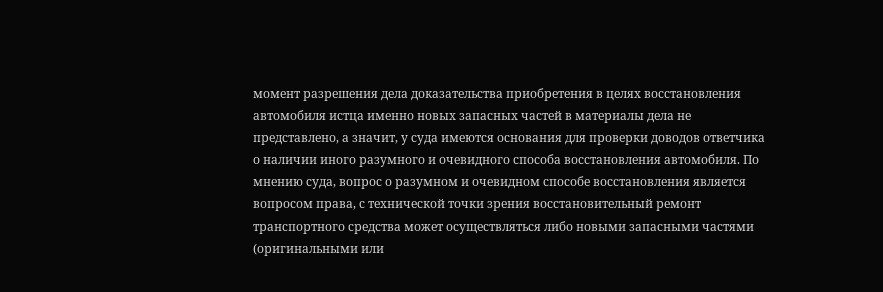момент разрешения дела доказательства приобретения в целях восстановления автомобиля истца именно новых запасных частей в материалы дела не представлено, а значит, у суда имеются основания для проверки доводов ответчика о наличии иного разумного и очевидного способа восстановления автомобиля. По мнению суда, вопрос о разумном и очевидном способе восстановления является вопросом права, с технической точки зрения восстановительный ремонт транспортного средства может осуществляться либо новыми запасными частями (оригинальными или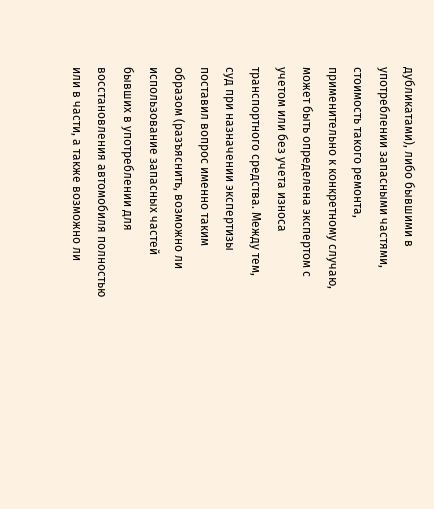дубликатами), либо бывшими в употреблении запасными частями, стоимость такого ремонта, применительно к конкретному случаю, может быть определена экспертом с учетом или без учета износа транспортного средства. Между тем, суд при назначении экспертизы поставил вопрос именно таким образом (разъяснить, возможно ли использование запасных частей бывших в употреблении для восстановления автомобиля полностью или в части, а также возможно ли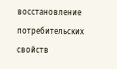восстановление потребительских свойств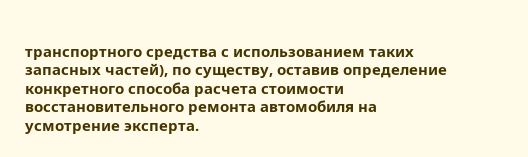транспортного средства с использованием таких запасных частей), по существу, оставив определение конкретного способа расчета стоимости восстановительного ремонта автомобиля на усмотрение эксперта.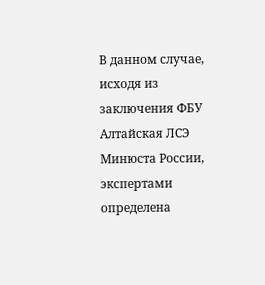В данном случае, исходя из заключения ФБУ Алтайская ЛСЭ Минюста России, экспертами определена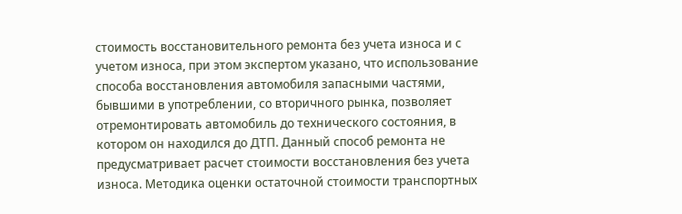стоимость восстановительного ремонта без учета износа и с учетом износа, при этом экспертом указано, что использование способа восстановления автомобиля запасными частями, бывшими в употреблении, со вторичного рынка, позволяет отремонтировать автомобиль до технического состояния, в котором он находился до ДТП. Данный способ ремонта не предусматривает расчет стоимости восстановления без учета износа. Методика оценки остаточной стоимости транспортных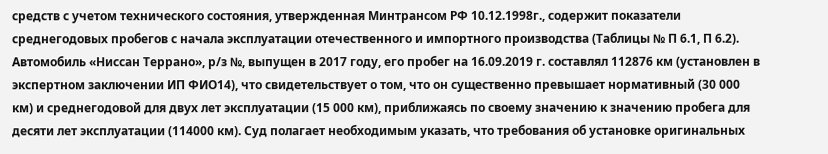средств с учетом технического состояния, утвержденная Минтрансом РФ 10.12.1998г., содержит показатели среднегодовых пробегов с начала эксплуатации отечественного и импортного производства (Таблицы № П 6.1, П 6.2). Автомобиль «Ниссан Террано», р/з №, выпущен в 2017 году, его пробег на 16.09.2019 г. составлял 112876 км (установлен в экспертном заключении ИП ФИО14), что свидетельствует о том, что он существенно превышает нормативный (30 000 км) и среднегодовой для двух лет эксплуатации (15 000 км), приближаясь по своему значению к значению пробега для десяти лет эксплуатации (114000 км). Суд полагает необходимым указать, что требования об установке оригинальных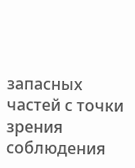запасных частей с точки зрения соблюдения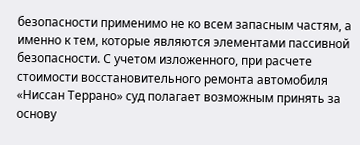безопасности применимо не ко всем запасным частям, а именно к тем, которые являются элементами пассивной безопасности. С учетом изложенного, при расчете стоимости восстановительного ремонта автомобиля «Ниссан Террано» суд полагает возможным принять за основу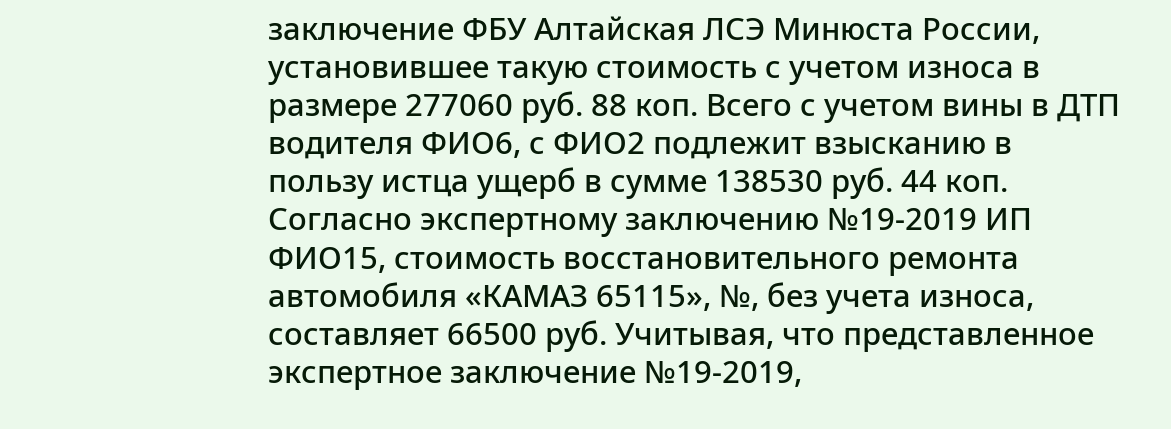заключение ФБУ Алтайская ЛСЭ Минюста России, установившее такую стоимость с учетом износа в размере 277060 руб. 88 коп. Всего с учетом вины в ДТП водителя ФИО6, с ФИО2 подлежит взысканию в пользу истца ущерб в сумме 138530 руб. 44 коп. Согласно экспертному заключению №19-2019 ИП ФИО15, стоимость восстановительного ремонта автомобиля «КАМАЗ 65115», №, без учета износа, составляет 66500 руб. Учитывая, что представленное экспертное заключение №19-2019,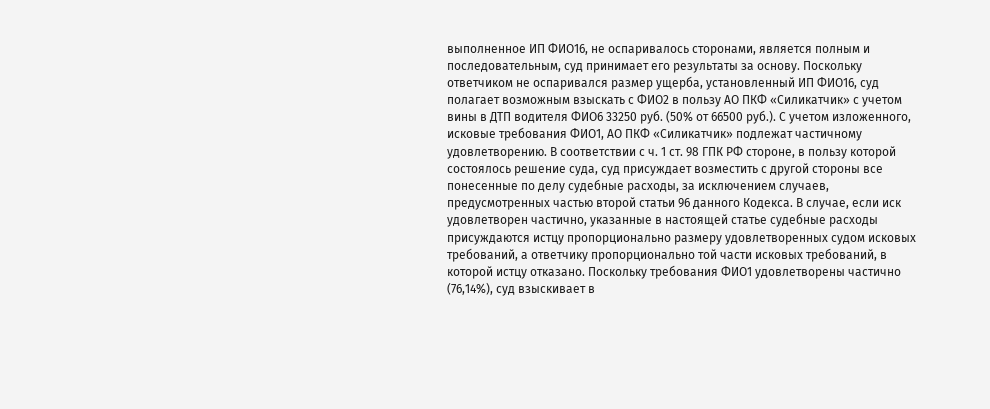выполненное ИП ФИО16, не оспаривалось сторонами, является полным и последовательным, суд принимает его результаты за основу. Поскольку ответчиком не оспаривался размер ущерба, установленный ИП ФИО16, суд полагает возможным взыскать с ФИО2 в пользу АО ПКФ «Силикатчик» с учетом вины в ДТП водителя ФИО6 33250 руб. (50% от 66500 руб.). С учетом изложенного, исковые требования ФИО1, АО ПКФ «Силикатчик» подлежат частичному удовлетворению. В соответствии с ч. 1 ст. 98 ГПК РФ стороне, в пользу которой состоялось решение суда, суд присуждает возместить с другой стороны все понесенные по делу судебные расходы, за исключением случаев, предусмотренных частью второй статьи 96 данного Кодекса. В случае, если иск удовлетворен частично, указанные в настоящей статье судебные расходы присуждаются истцу пропорционально размеру удовлетворенных судом исковых требований, а ответчику пропорционально той части исковых требований, в которой истцу отказано. Поскольку требования ФИО1 удовлетворены частично (76,14%), суд взыскивает в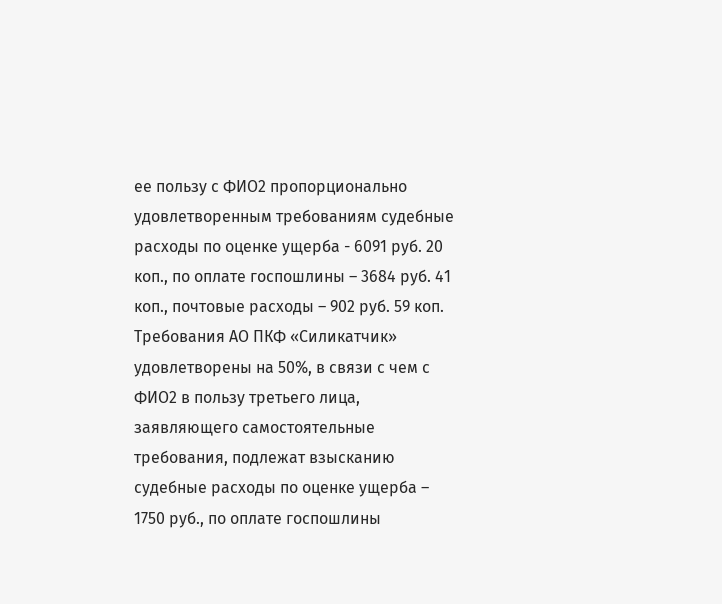ее пользу с ФИО2 пропорционально удовлетворенным требованиям судебные расходы по оценке ущерба - 6091 руб. 20 коп., по оплате госпошлины – 3684 руб. 41 коп., почтовые расходы – 902 руб. 59 коп. Требования АО ПКФ «Силикатчик» удовлетворены на 50%, в связи с чем с ФИО2 в пользу третьего лица, заявляющего самостоятельные требования, подлежат взысканию судебные расходы по оценке ущерба – 1750 руб., по оплате госпошлины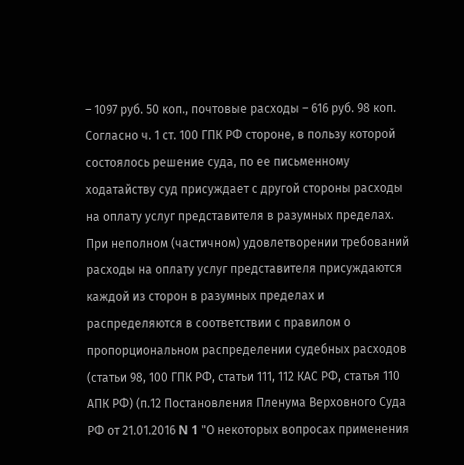– 1097 руб. 50 коп., почтовые расходы – 616 руб. 98 коп. Согласно ч. 1 ст. 100 ГПК РФ стороне, в пользу которой состоялось решение суда, по ее письменному ходатайству суд присуждает с другой стороны расходы на оплату услуг представителя в разумных пределах. При неполном (частичном) удовлетворении требований расходы на оплату услуг представителя присуждаются каждой из сторон в разумных пределах и распределяются в соответствии с правилом о пропорциональном распределении судебных расходов (статьи 98, 100 ГПК РФ, статьи 111, 112 КАС РФ, статья 110 АПК РФ) (п.12 Постановления Пленума Верховного Суда РФ от 21.01.2016 N 1 "О некоторых вопросах применения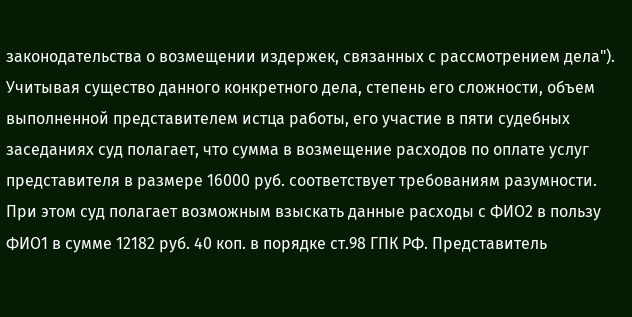законодательства о возмещении издержек, связанных с рассмотрением дела"). Учитывая существо данного конкретного дела, степень его сложности, объем выполненной представителем истца работы, его участие в пяти судебных заседаниях суд полагает, что сумма в возмещение расходов по оплате услуг представителя в размере 16000 руб. соответствует требованиям разумности. При этом суд полагает возможным взыскать данные расходы с ФИО2 в пользу ФИО1 в сумме 12182 руб. 40 коп. в порядке ст.98 ГПК РФ. Представитель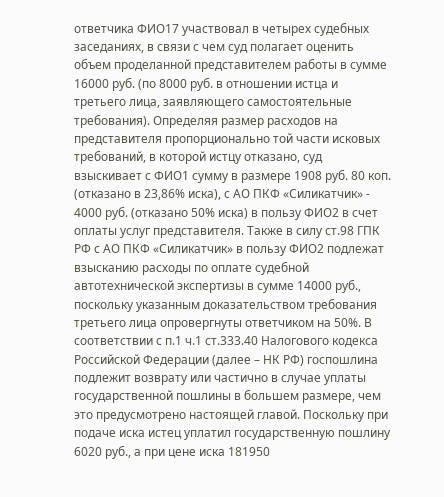ответчика ФИО17 участвовал в четырех судебных заседаниях, в связи с чем суд полагает оценить объем проделанной представителем работы в сумме 16000 руб. (по 8000 руб. в отношении истца и третьего лица, заявляющего самостоятельные требования). Определяя размер расходов на представителя пропорционально той части исковых требований, в которой истцу отказано, суд взыскивает с ФИО1 сумму в размере 1908 руб. 80 коп. (отказано в 23,86% иска), с АО ПКФ «Силикатчик» - 4000 руб. (отказано 50% иска) в пользу ФИО2 в счет оплаты услуг представителя. Также в силу ст.98 ГПК РФ с АО ПКФ «Силикатчик» в пользу ФИО2 подлежат взысканию расходы по оплате судебной автотехнической экспертизы в сумме 14000 руб., поскольку указанным доказательством требования третьего лица опровергнуты ответчиком на 50%. В соответствии с п.1 ч.1 ст.333.40 Налогового кодекса Российской Федерации (далее – НК РФ) госпошлина подлежит возврату или частично в случае уплаты государственной пошлины в большем размере, чем это предусмотрено настоящей главой. Поскольку при подаче иска истец уплатил государственную пошлину 6020 руб., а при цене иска 181950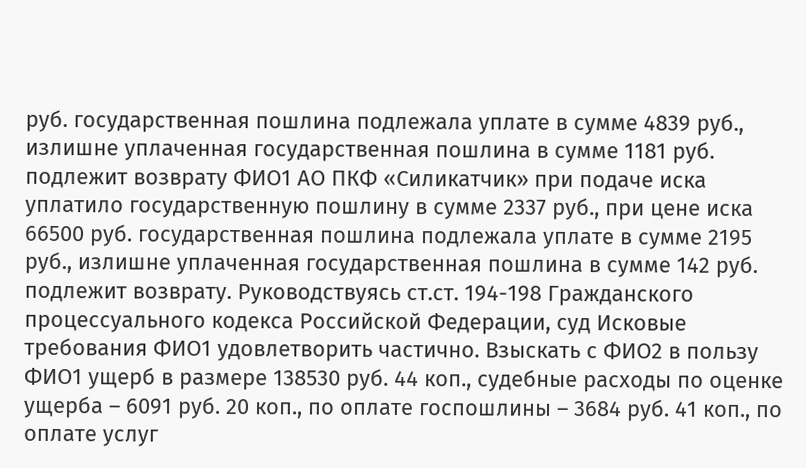руб. государственная пошлина подлежала уплате в сумме 4839 руб., излишне уплаченная государственная пошлина в сумме 1181 руб. подлежит возврату ФИО1 АО ПКФ «Силикатчик» при подаче иска уплатило государственную пошлину в сумме 2337 руб., при цене иска 66500 руб. государственная пошлина подлежала уплате в сумме 2195 руб., излишне уплаченная государственная пошлина в сумме 142 руб. подлежит возврату. Руководствуясь ст.ст. 194-198 Гражданского процессуального кодекса Российской Федерации, суд Исковые требования ФИО1 удовлетворить частично. Взыскать с ФИО2 в пользу ФИО1 ущерб в размере 138530 руб. 44 коп., судебные расходы по оценке ущерба – 6091 руб. 20 коп., по оплате госпошлины – 3684 руб. 41 коп., по оплате услуг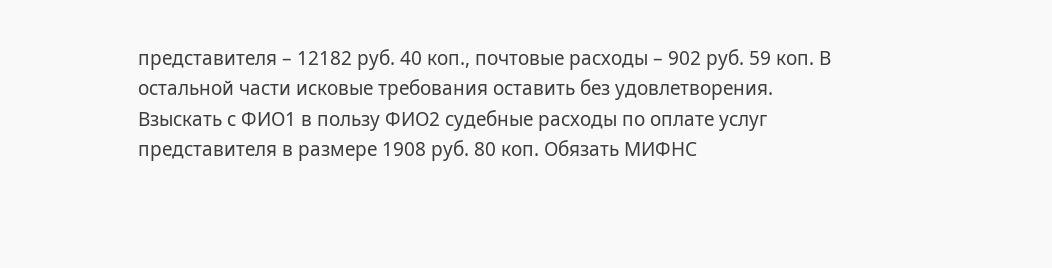представителя – 12182 руб. 40 коп., почтовые расходы – 902 руб. 59 коп. В остальной части исковые требования оставить без удовлетворения. Взыскать с ФИО1 в пользу ФИО2 судебные расходы по оплате услуг представителя в размере 1908 руб. 80 коп. Обязать МИФНС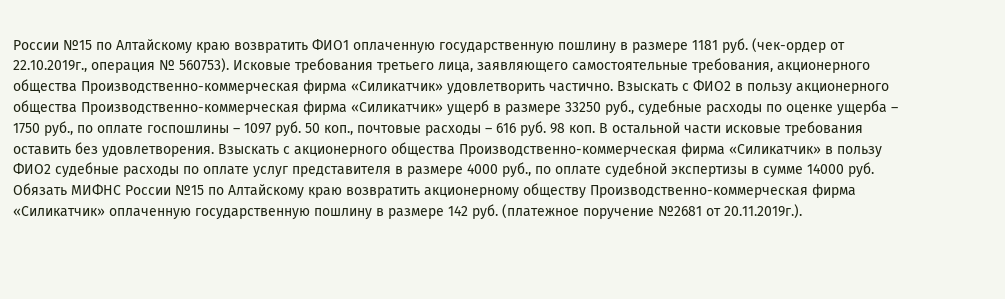России №15 по Алтайскому краю возвратить ФИО1 оплаченную государственную пошлину в размере 1181 руб. (чек-ордер от 22.10.2019г., операция № 560753). Исковые требования третьего лица, заявляющего самостоятельные требования, акционерного общества Производственно-коммерческая фирма «Силикатчик» удовлетворить частично. Взыскать с ФИО2 в пользу акционерного общества Производственно-коммерческая фирма «Силикатчик» ущерб в размере 33250 руб., судебные расходы по оценке ущерба – 1750 руб., по оплате госпошлины – 1097 руб. 50 коп., почтовые расходы – 616 руб. 98 коп. В остальной части исковые требования оставить без удовлетворения. Взыскать с акционерного общества Производственно-коммерческая фирма «Силикатчик» в пользу ФИО2 судебные расходы по оплате услуг представителя в размере 4000 руб., по оплате судебной экспертизы в сумме 14000 руб. Обязать МИФНС России №15 по Алтайскому краю возвратить акционерному обществу Производственно-коммерческая фирма «Силикатчик» оплаченную государственную пошлину в размере 142 руб. (платежное поручение №2681 от 20.11.2019г.).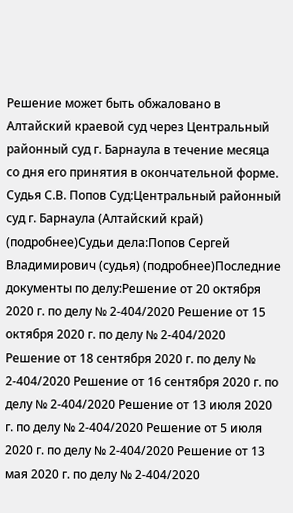Решение может быть обжаловано в Алтайский краевой суд через Центральный районный суд г. Барнаула в течение месяца со дня его принятия в окончательной форме. Судья С.В. Попов Суд:Центральный районный суд г. Барнаула (Алтайский край) (подробнее)Судьи дела:Попов Сергей Владимирович (судья) (подробнее)Последние документы по делу:Решение от 20 октября 2020 г. по делу № 2-404/2020 Решение от 15 октября 2020 г. по делу № 2-404/2020 Решение от 18 сентября 2020 г. по делу № 2-404/2020 Решение от 16 сентября 2020 г. по делу № 2-404/2020 Решение от 13 июля 2020 г. по делу № 2-404/2020 Решение от 5 июля 2020 г. по делу № 2-404/2020 Решение от 13 мая 2020 г. по делу № 2-404/2020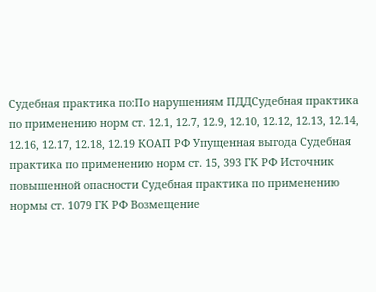Судебная практика по:По нарушениям ПДДСудебная практика по применению норм ст. 12.1, 12.7, 12.9, 12.10, 12.12, 12.13, 12.14, 12.16, 12.17, 12.18, 12.19 КОАП РФ Упущенная выгода Судебная практика по применению норм ст. 15, 393 ГК РФ Источник повышенной опасности Судебная практика по применению нормы ст. 1079 ГК РФ Возмещение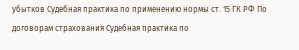убытков Судебная практика по применению нормы ст. 15 ГК РФ По договорам страхования Судебная практика по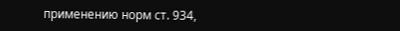применению норм ст. 934,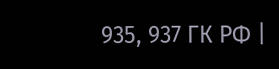935, 937 ГК РФ |